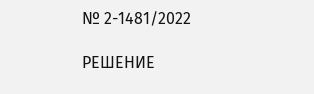№ 2-1481/2022

РЕШЕНИЕ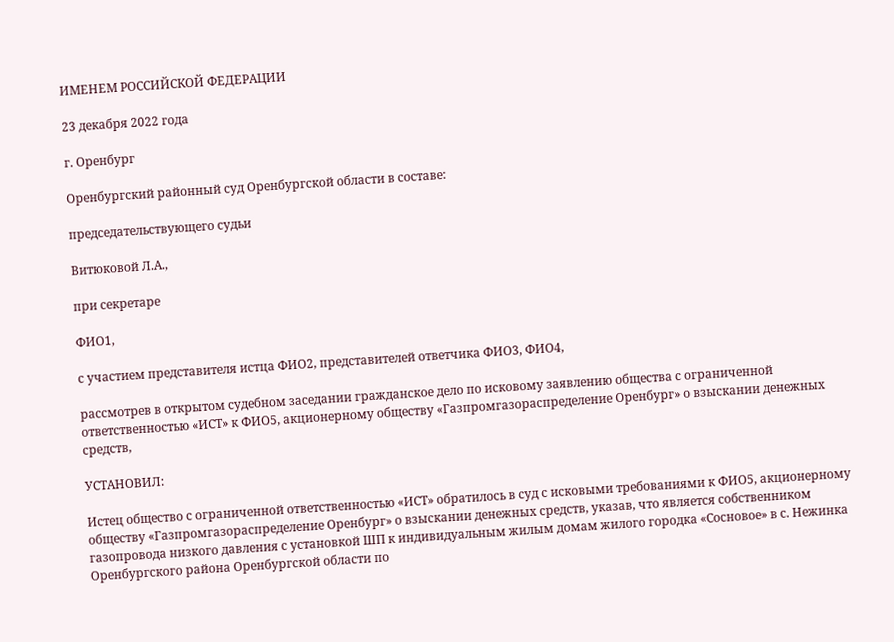ИМЕНЕМ РОССИЙСКОЙ ФЕДЕРАЦИИ

23 декабря 2022 года

г. Оренбург

Оренбургский районный суд Оренбургской области в составе:

председательствующего судьи

Витюковой Л.А.,

при секретаре

ФИО1,

с участием представителя истца ФИО2, представителей ответчика ФИО3, ФИО4,

рассмотрев в открытом судебном заседании гражданское дело по исковому заявлению общества с ограниченной ответственностью «ИСТ» к ФИО5, акционерному обществу «Газпромгазораспределение Оренбург» о взыскании денежных средств,

УСТАНОВИЛ:

Истец общество с ограниченной ответственностью «ИСТ» обратилось в суд с исковыми требованиями к ФИО5, акционерному обществу «Газпромгазораспределение Оренбург» о взыскании денежных средств, указав, что является собственником газопровода низкого давления с установкой ШП к индивидуальным жилым домам жилого городка «Сосновое» в с. Нежинка Оренбургского района Оренбургской области по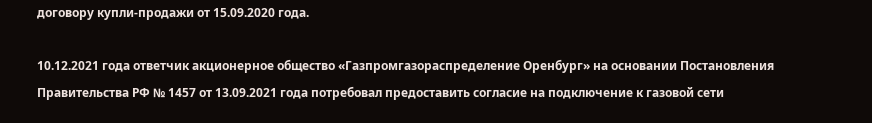договору купли-продажи от 15.09.2020 года.

10.12.2021 года ответчик акционерное общество «Газпромгазораспределение Оренбург» на основании Постановления Правительства РФ № 1457 от 13.09.2021 года потребовал предоставить согласие на подключение к газовой сети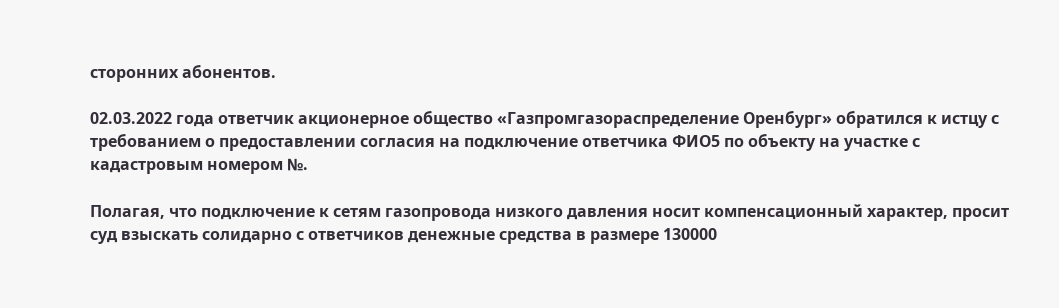сторонних абонентов.

02.03.2022 года ответчик акционерное общество «Газпромгазораспределение Оренбург» обратился к истцу с требованием о предоставлении согласия на подключение ответчика ФИО5 по объекту на участке с кадастровым номером №.

Полагая, что подключение к сетям газопровода низкого давления носит компенсационный характер, просит суд взыскать солидарно с ответчиков денежные средства в размере 130000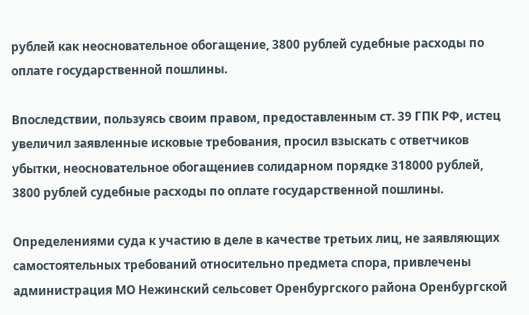рублей как неосновательное обогащение, 3800 рублей судебные расходы по оплате государственной пошлины.

Впоследствии, пользуясь своим правом, предоставленным ст. 39 ГПК РФ, истец увеличил заявленные исковые требования, просил взыскать с ответчиков убытки, неосновательное обогащениев солидарном порядке 318000 рублей, 3800 рублей судебные расходы по оплате государственной пошлины.

Определениями суда к участию в деле в качестве третьих лиц, не заявляющих самостоятельных требований относительно предмета спора, привлечены администрация МО Нежинский сельсовет Оренбургского района Оренбургской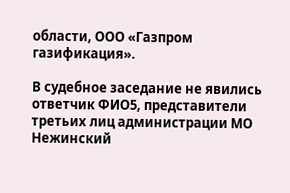области, ООО «Газпром газификация».

В судебное заседание не явились ответчик ФИО5, представители третьих лиц администрации МО Нежинский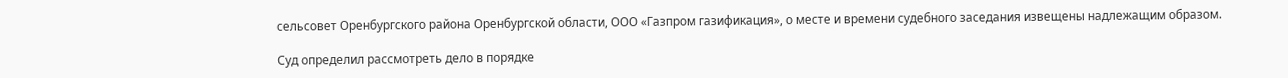сельсовет Оренбургского района Оренбургской области, ООО «Газпром газификация», о месте и времени судебного заседания извещены надлежащим образом.

Суд определил рассмотреть дело в порядке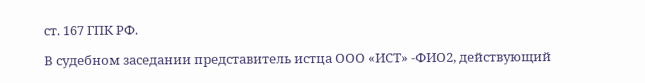ст. 167 ГПК РФ.

В судебном заседании представитель истца ООО «ИСТ» -ФИО2, действующий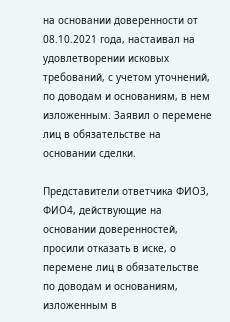на основании доверенности от 08.10.2021 года, настаивал на удовлетворении исковых требований, с учетом уточнений, по доводам и основаниям, в нем изложенным. Заявил о перемене лиц в обязательстве на основании сделки.

Представители ответчика ФИО3, ФИО4, действующие на основании доверенностей, просили отказать в иске, о перемене лиц в обязательстве по доводам и основаниям, изложенным в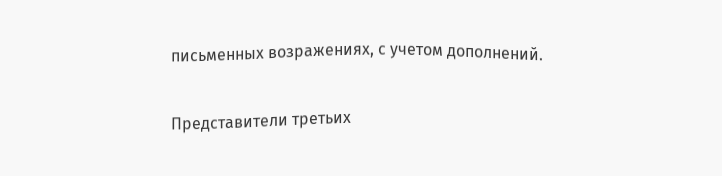письменных возражениях, с учетом дополнений.

Представители третьих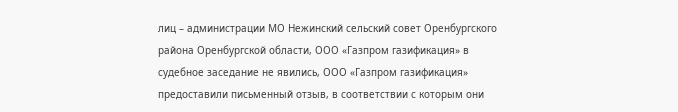лиц – администрации МО Нежинский сельский совет Оренбургского района Оренбургской области, ООО «Газпром газификация» в судебное заседание не явились, ООО «Газпром газификация» предоставили письменный отзыв, в соответствии с которым они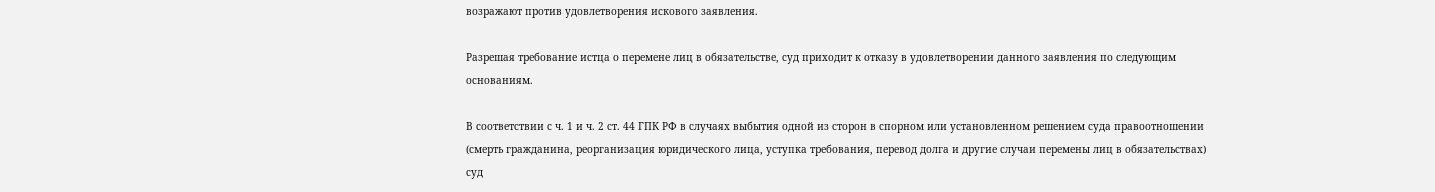возражают против удовлетворения искового заявления.

Разрешая требование истца о перемене лиц в обязательстве, суд приходит к отказу в удовлетворении данного заявления по следующим основаниям.

В соответствии с ч. 1 и ч. 2 ст. 44 ГПК РФ в случаях выбытия одной из сторон в спорном или установленном решением суда правоотношении (смерть гражданина, реорганизация юридического лица, уступка требования, перевод долга и другие случаи перемены лиц в обязательствах) суд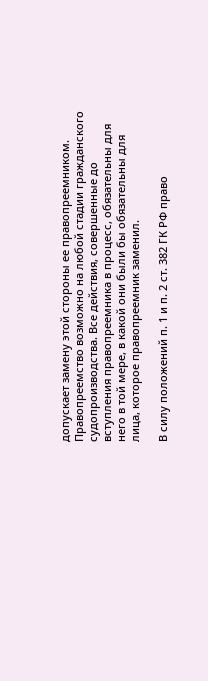допускает замену этой стороны ее правопреемником. Правопреемство возможно на любой стадии гражданского судопроизводства. Все действия, совершенные до вступления правопреемника в процесс, обязательны для него в той мере, в какой они были бы обязательны для лица, которое правопреемник заменил.

В силу положений п. 1 и п. 2 ст. 382 ГК РФ право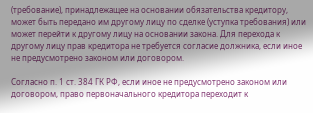(требование), принадлежащее на основании обязательства кредитору, может быть передано им другому лицу по сделке (уступка требования) или может перейти к другому лицу на основании закона. Для перехода к другому лицу прав кредитора не требуется согласие должника, если иное не предусмотрено законом или договором.

Согласно п. 1 ст. 384 ГК РФ, если иное не предусмотрено законом или договором, право первоначального кредитора переходит к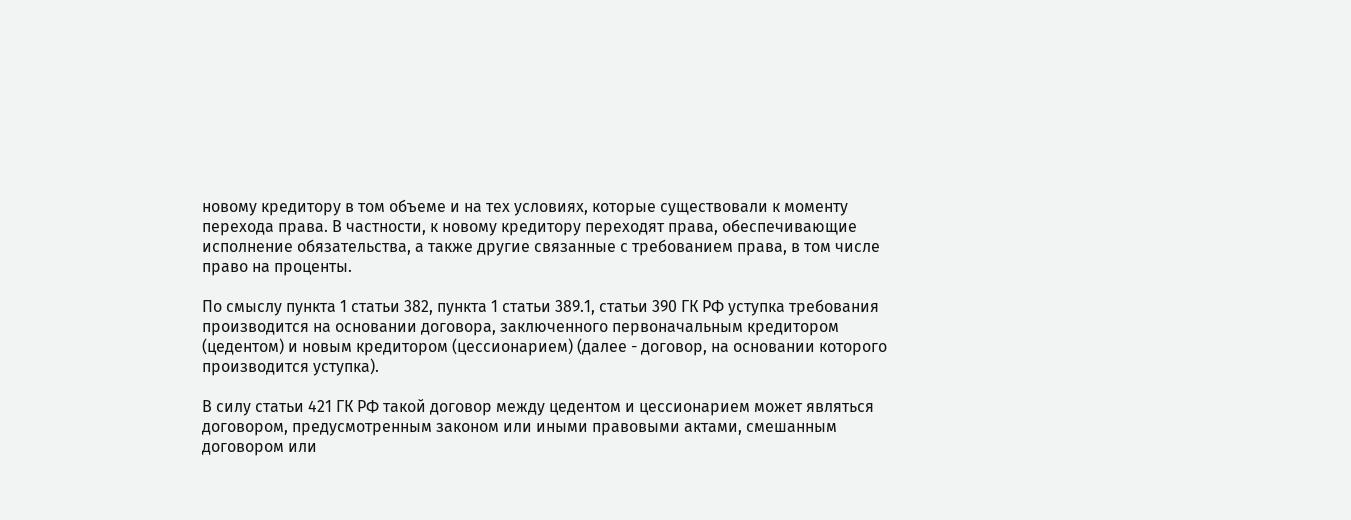новому кредитору в том объеме и на тех условиях, которые существовали к моменту перехода права. В частности, к новому кредитору переходят права, обеспечивающие исполнение обязательства, а также другие связанные с требованием права, в том числе право на проценты.

По смыслу пункта 1 статьи 382, пункта 1 статьи 389.1, статьи 390 ГК РФ уступка требования производится на основании договора, заключенного первоначальным кредитором (цедентом) и новым кредитором (цессионарием) (далее - договор, на основании которого производится уступка).

В силу статьи 421 ГК РФ такой договор между цедентом и цессионарием может являться договором, предусмотренным законом или иными правовыми актами, смешанным договором или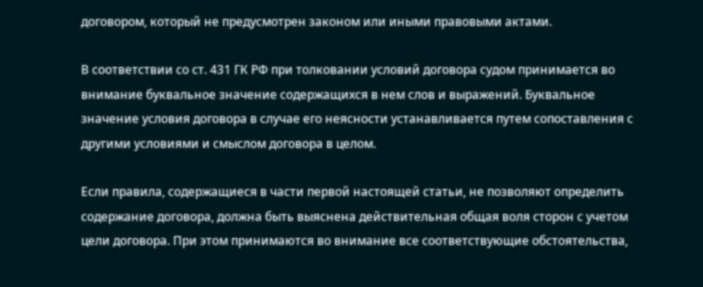договором, который не предусмотрен законом или иными правовыми актами.

В соответствии со ст. 431 ГК РФ при толковании условий договора судом принимается во внимание буквальное значение содержащихся в нем слов и выражений. Буквальное значение условия договора в случае его неясности устанавливается путем сопоставления с другими условиями и смыслом договора в целом.

Если правила, содержащиеся в части первой настоящей статьи, не позволяют определить содержание договора, должна быть выяснена действительная общая воля сторон с учетом цели договора. При этом принимаются во внимание все соответствующие обстоятельства,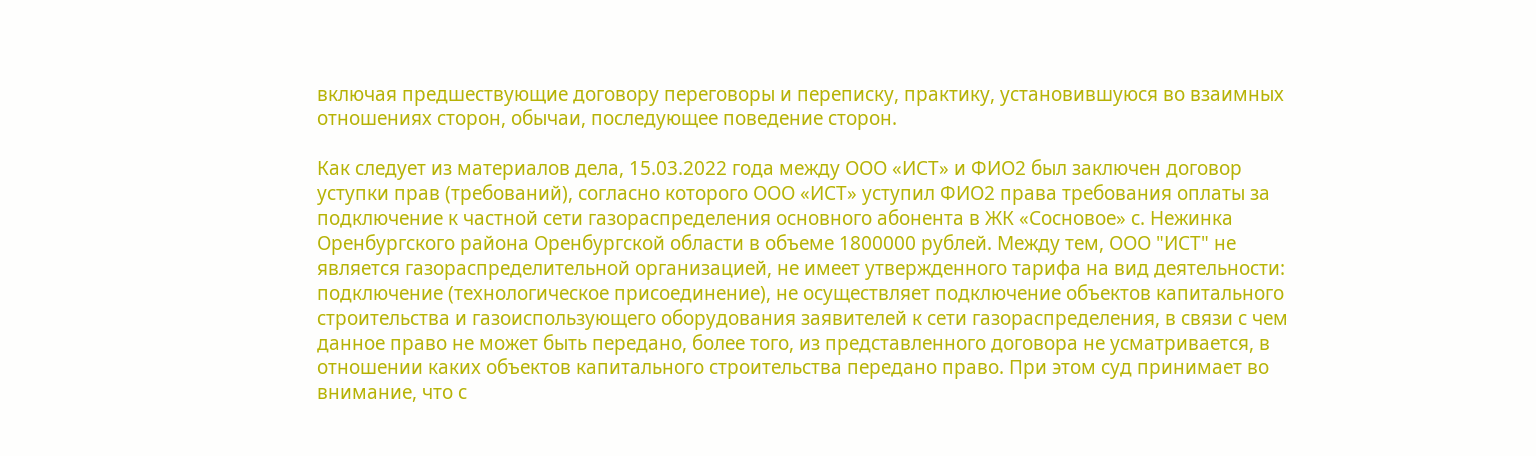включая предшествующие договору переговоры и переписку, практику, установившуюся во взаимных отношениях сторон, обычаи, последующее поведение сторон.

Как следует из материалов дела, 15.03.2022 года между ООО «ИСТ» и ФИО2 был заключен договор уступки прав (требований), согласно которого ООО «ИСТ» уступил ФИО2 права требования оплаты за подключение к частной сети газораспределения основного абонента в ЖК «Сосновое» с. Нежинка Оренбургского района Оренбургской области в объеме 1800000 рублей. Между тем, ООО "ИСТ" не является газораспределительной организацией, не имеет утвержденного тарифа на вид деятельности: подключение (технологическое присоединение), не осуществляет подключение объектов капитального строительства и газоиспользующего оборудования заявителей к сети газораспределения, в связи с чем данное право не может быть передано, более того, из представленного договора не усматривается, в отношении каких объектов капитального строительства передано право. При этом суд принимает во внимание, что с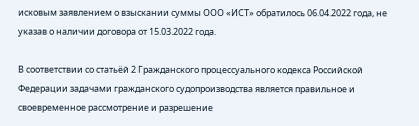исковым заявлением о взыскании суммы ООО «ИСТ» обратилось 06.04.2022 года, не указав о наличии договора от 15.03.2022 года.

В соответствии со статьёй 2 Гражданского процессуального кодекса Российской Федерации задачами гражданского судопроизводства является правильное и своевременное рассмотрение и разрешение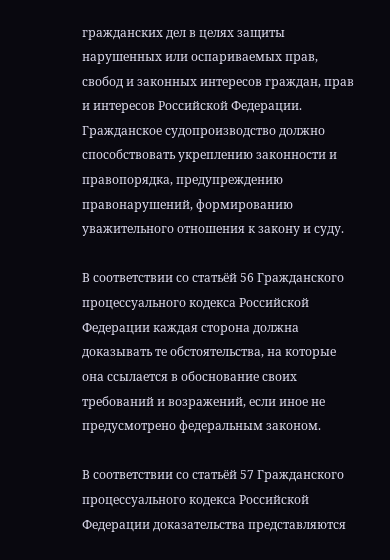гражданских дел в целях защиты нарушенных или оспариваемых прав, свобод и законных интересов граждан, прав и интересов Российской Федерации. Гражданское судопроизводство должно способствовать укреплению законности и правопорядка, предупреждению правонарушений, формированию уважительного отношения к закону и суду.

В соответствии со статьёй 56 Гражданского процессуального кодекса Российской Федерации каждая сторона должна доказывать те обстоятельства, на которые она ссылается в обоснование своих требований и возражений, если иное не предусмотрено федеральным законом.

В соответствии со статьёй 57 Гражданского процессуального кодекса Российской Федерации доказательства представляются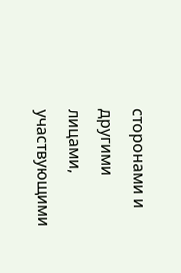сторонами и другими лицами, участвующими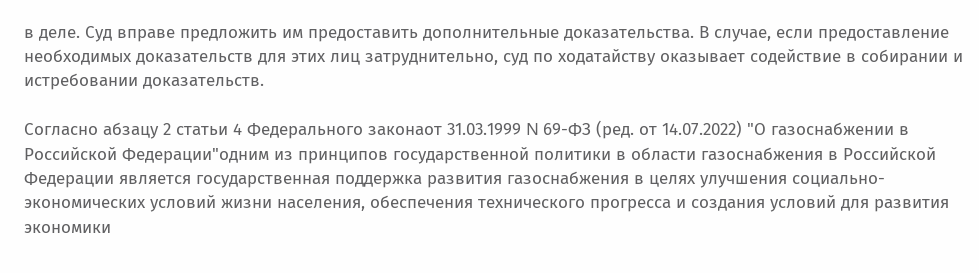в деле. Суд вправе предложить им предоставить дополнительные доказательства. В случае, если предоставление необходимых доказательств для этих лиц затруднительно, суд по ходатайству оказывает содействие в собирании и истребовании доказательств.

Согласно абзацу 2 статьи 4 Федерального законаот 31.03.1999 N 69-ФЗ (ред. от 14.07.2022) "О газоснабжении в Российской Федерации"одним из принципов государственной политики в области газоснабжения в Российской Федерации является государственная поддержка развития газоснабжения в целях улучшения социально-экономических условий жизни населения, обеспечения технического прогресса и создания условий для развития экономики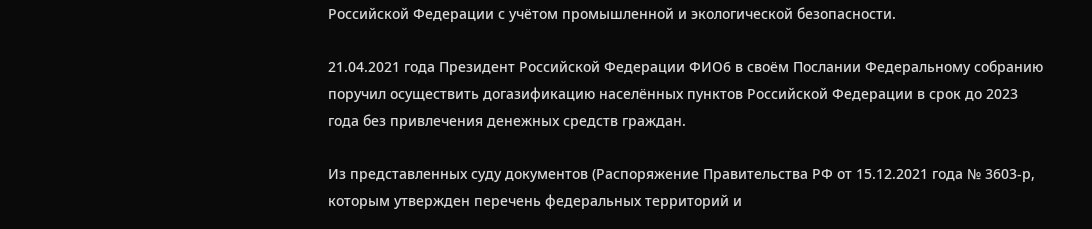Российской Федерации с учётом промышленной и экологической безопасности.

21.04.2021 года Президент Российской Федерации ФИО6 в своём Послании Федеральному собранию поручил осуществить догазификацию населённых пунктов Российской Федерации в срок до 2023 года без привлечения денежных средств граждан.

Из представленных суду документов (Распоряжение Правительства РФ от 15.12.2021 года № 3603-р, которым утвержден перечень федеральных территорий и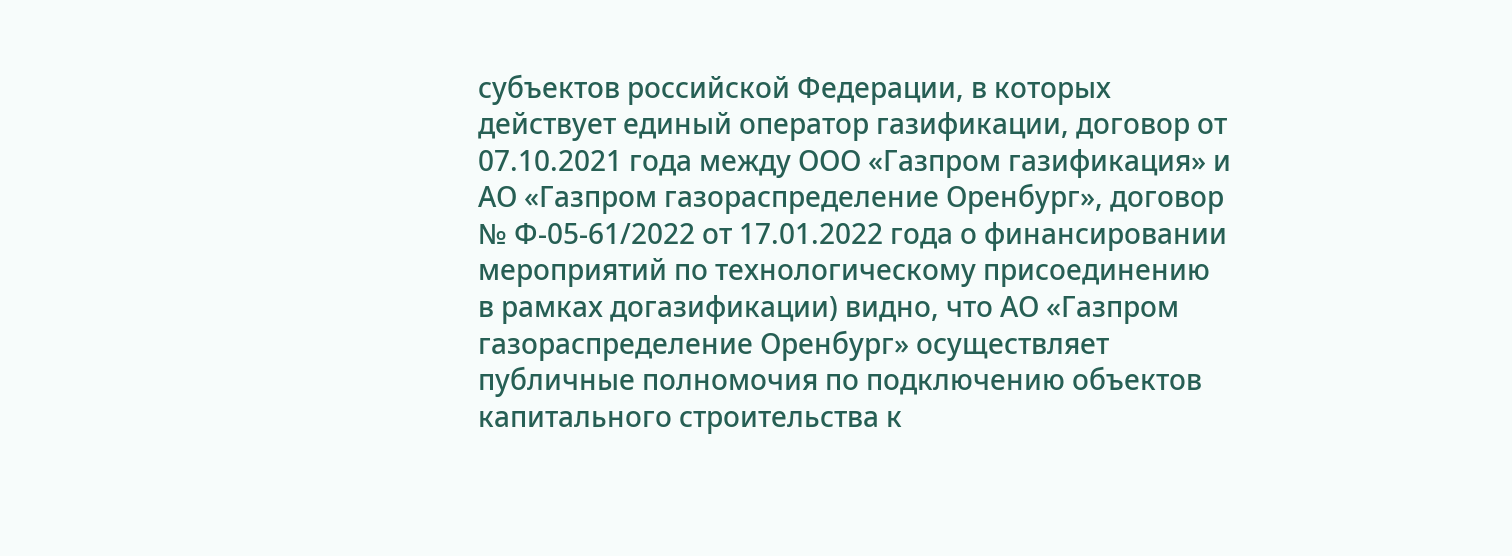субъектов российской Федерации, в которых действует единый оператор газификации, договор от 07.10.2021 года между ООО «Газпром газификация» и АО «Газпром газораспределение Оренбург», договор № Ф-05-61/2022 от 17.01.2022 года о финансировании мероприятий по технологическому присоединению в рамках догазификации) видно, что АО «Газпром газораспределение Оренбург» осуществляет публичные полномочия по подключению объектов капитального строительства к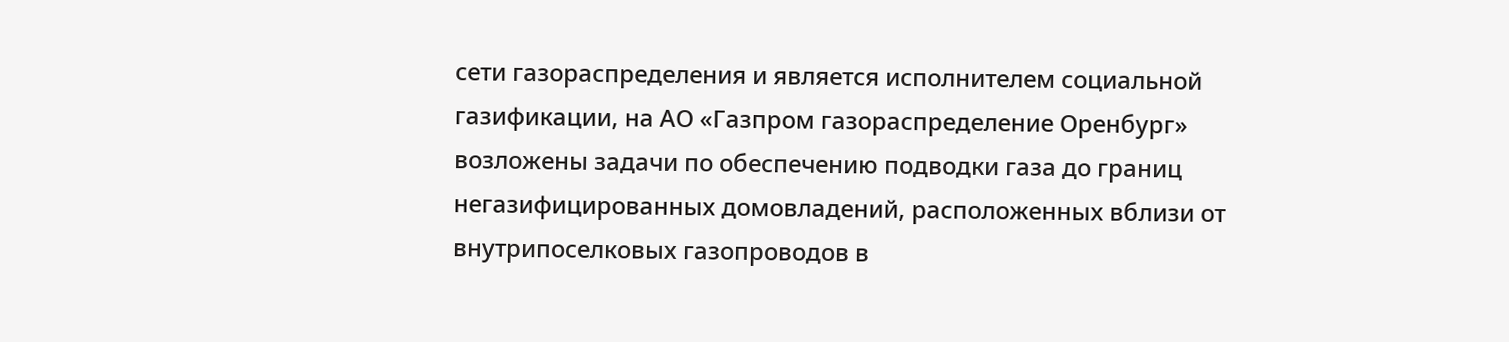сети газораспределения и является исполнителем социальной газификации, на АО «Газпром газораспределение Оренбург» возложены задачи по обеспечению подводки газа до границ негазифицированных домовладений, расположенных вблизи от внутрипоселковых газопроводов в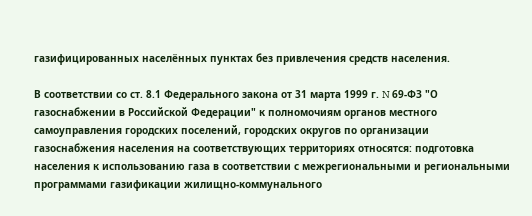газифицированных населённых пунктах без привлечения средств населения.

В соответствии со ст. 8.1 Федерального закона от 31 марта 1999 г. N 69-ФЗ "О газоснабжении в Российской Федерации" к полномочиям органов местного самоуправления городских поселений, городских округов по организации газоснабжения населения на соответствующих территориях относятся: подготовка населения к использованию газа в соответствии с межрегиональными и региональными программами газификации жилищно-коммунального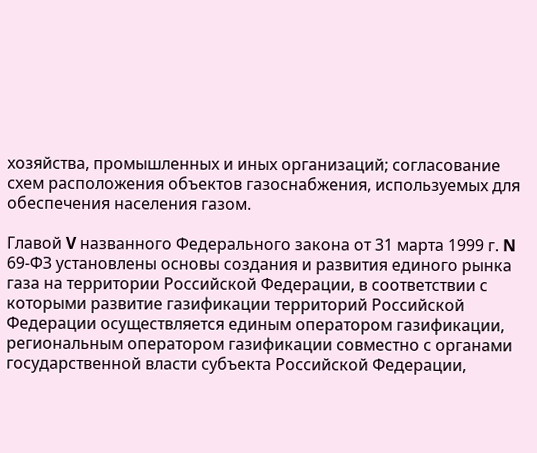хозяйства, промышленных и иных организаций; согласование схем расположения объектов газоснабжения, используемых для обеспечения населения газом.

Главой V названного Федерального закона от 31 марта 1999 г. N 69-ФЗ установлены основы создания и развития единого рынка газа на территории Российской Федерации, в соответствии с которыми развитие газификации территорий Российской Федерации осуществляется единым оператором газификации, региональным оператором газификации совместно с органами государственной власти субъекта Российской Федерации,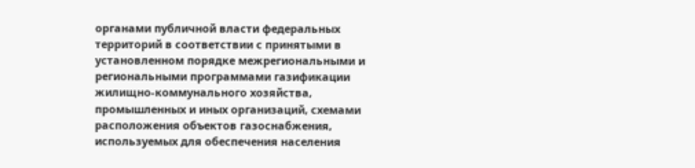органами публичной власти федеральных территорий в соответствии с принятыми в установленном порядке межрегиональными и региональными программами газификации жилищно-коммунального хозяйства, промышленных и иных организаций, схемами расположения объектов газоснабжения, используемых для обеспечения населения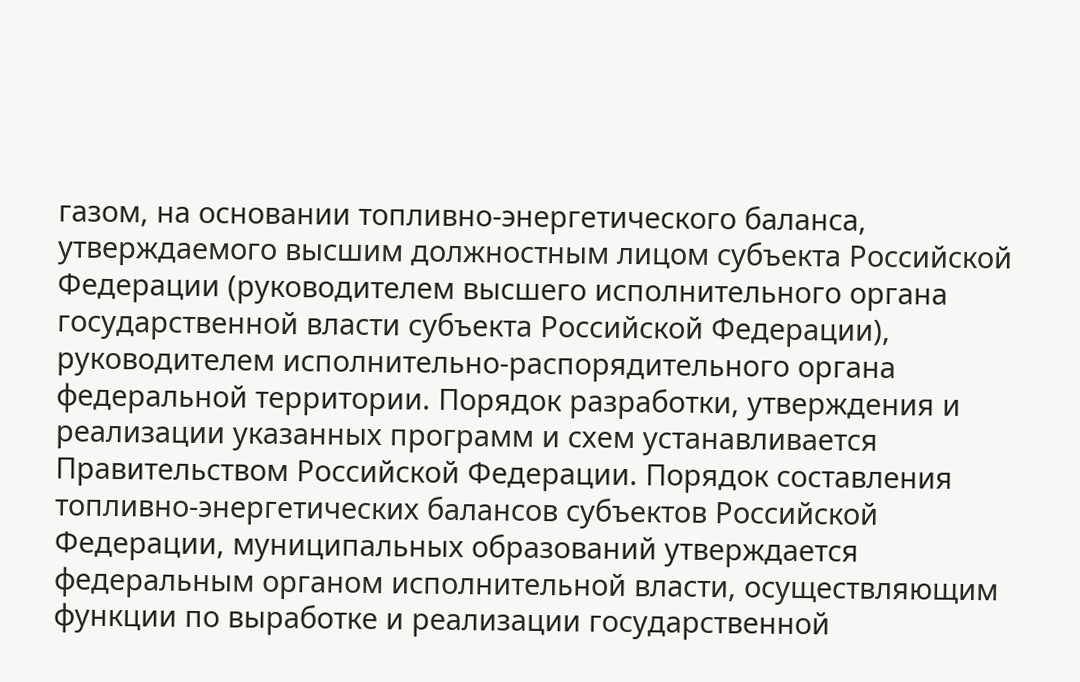газом, на основании топливно-энергетического баланса, утверждаемого высшим должностным лицом субъекта Российской Федерации (руководителем высшего исполнительного органа государственной власти субъекта Российской Федерации), руководителем исполнительно-распорядительного органа федеральной территории. Порядок разработки, утверждения и реализации указанных программ и схем устанавливается Правительством Российской Федерации. Порядок составления топливно-энергетических балансов субъектов Российской Федерации, муниципальных образований утверждается федеральным органом исполнительной власти, осуществляющим функции по выработке и реализации государственной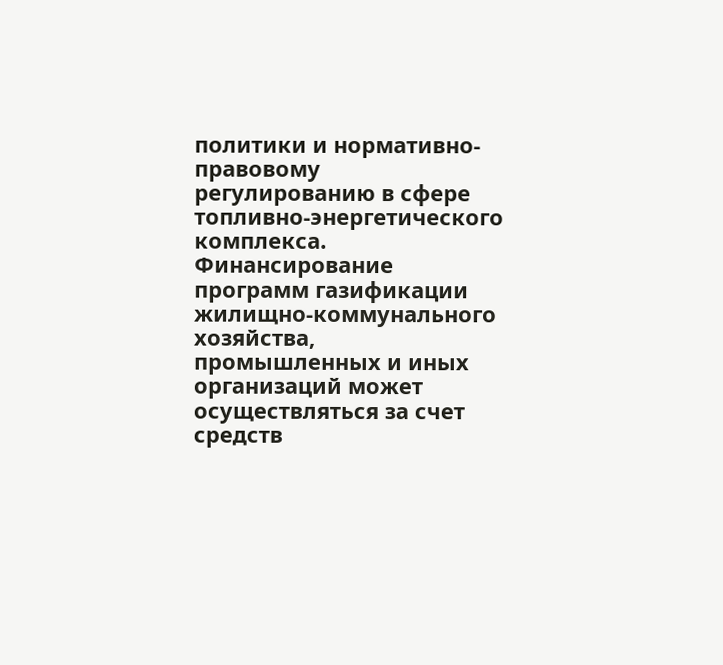политики и нормативно-правовому регулированию в сфере топливно-энергетического комплекса. Финансирование программ газификации жилищно-коммунального хозяйства, промышленных и иных организаций может осуществляться за счет средств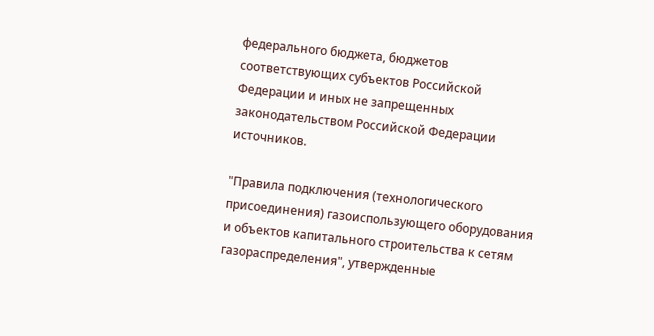федерального бюджета, бюджетов соответствующих субъектов Российской Федерации и иных не запрещенных законодательством Российской Федерации источников.

"Правила подключения (технологического присоединения) газоиспользующего оборудования и объектов капитального строительства к сетям газораспределения", утвержденные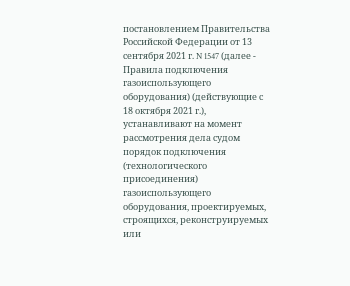постановлением Правительства Российской Федерации от 13 сентября 2021 г. N 1547 (далее - Правила подключения газоиспользующего оборудования) (действующие с 18 октября 2021 г.), устанавливают на момент рассмотрения дела судом порядок подключения (технологического присоединения) газоиспользующего оборудования, проектируемых, строящихся, реконструируемых или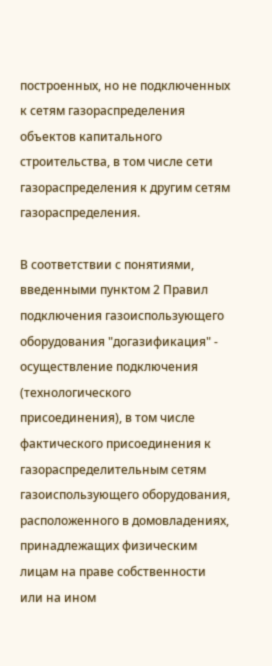построенных, но не подключенных к сетям газораспределения объектов капитального строительства, в том числе сети газораспределения к другим сетям газораспределения.

В соответствии с понятиями, введенными пунктом 2 Правил подключения газоиспользующего оборудования "догазификация" - осуществление подключения (технологического присоединения), в том числе фактического присоединения к газораспределительным сетям газоиспользующего оборудования, расположенного в домовладениях, принадлежащих физическим лицам на праве собственности или на ином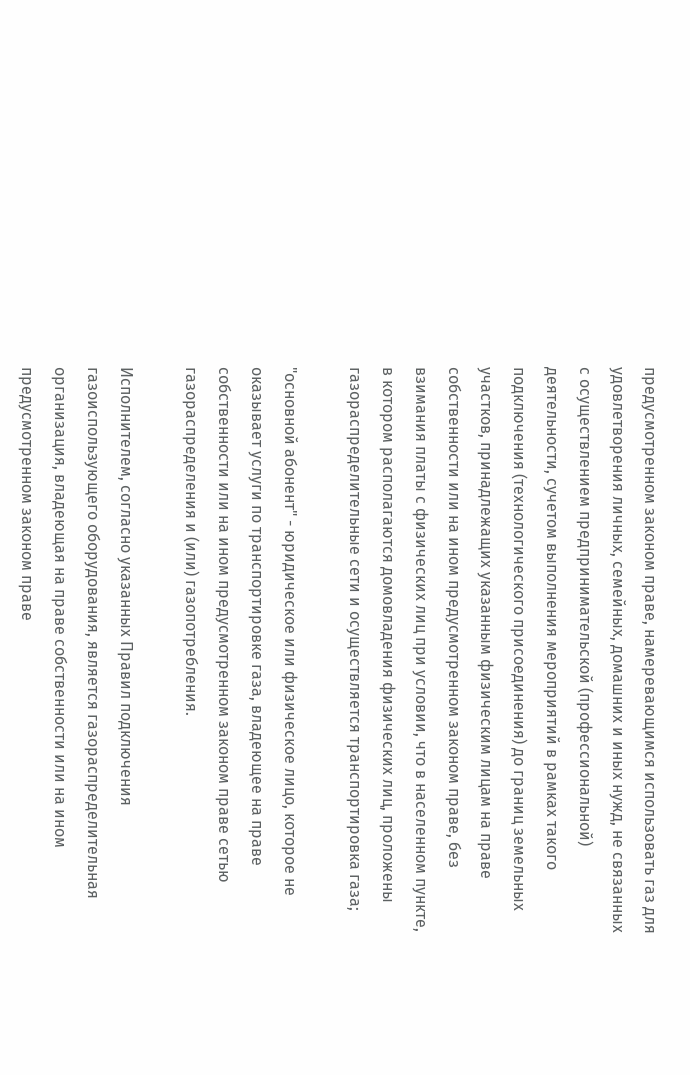предусмотренном законом праве, намеревающимся использовать газ для удовлетворения личных, семейных, домашних и иных нужд, не связанных с осуществлением предпринимательской (профессиональной) деятельности, сучетом выполнения мероприятий в рамках такого подключения (технологического присоединения) до границ земельных участков, принадлежащих указанным физическим лицам на праве собственности или на ином предусмотренном законом праве, без взимания платы с физических лиц при условии, что в населенном пункте, в котором располагаются домовладения физических лиц, проложены газораспределительные сети и осуществляется транспортировка газа;

"основной абонент" - юридическое или физическое лицо, которое не оказывает услуги по транспортировке газа, владеющее на праве собственности или на ином предусмотренном законом праве сетью газораспределения и (или) газопотребления.

Исполнителем, согласно указанных Правил подключения газоиспользующего оборудования, является газораспределительная организация, владеющая на праве собственности или на ином предусмотренном законом праве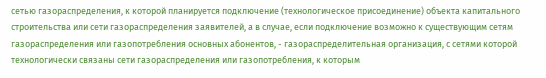сетью газораспределения, к которой планируется подключение (технологическое присоединение) объекта капитального строительства или сети газораспределения заявителей, а в случае, если подключение возможно к существующим сетям газораспределения или газопотребления основных абонентов, - газораспределительная организация, с сетями которой технологически связаны сети газораспределения или газопотребления, к которым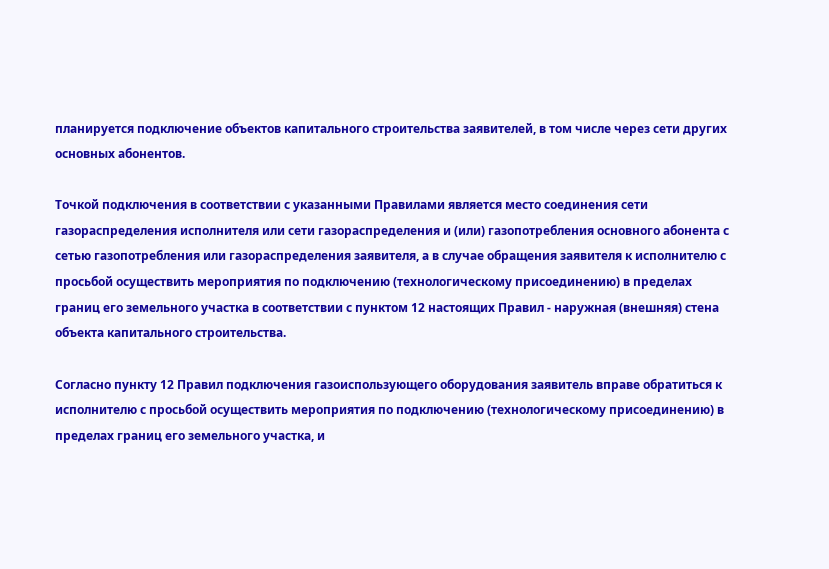планируется подключение объектов капитального строительства заявителей, в том числе через сети других основных абонентов.

Точкой подключения в соответствии с указанными Правилами является место соединения сети газораспределения исполнителя или сети газораспределения и (или) газопотребления основного абонента с сетью газопотребления или газораспределения заявителя, а в случае обращения заявителя к исполнителю с просьбой осуществить мероприятия по подключению (технологическому присоединению) в пределах границ его земельного участка в соответствии с пунктом 12 настоящих Правил - наружная (внешняя) стена объекта капитального строительства.

Согласно пункту 12 Правил подключения газоиспользующего оборудования заявитель вправе обратиться к исполнителю с просьбой осуществить мероприятия по подключению (технологическому присоединению) в пределах границ его земельного участка, и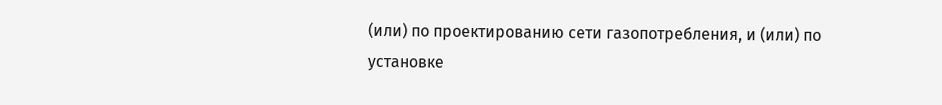(или) по проектированию сети газопотребления, и (или) по установке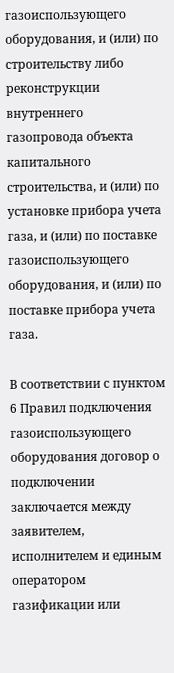газоиспользующего оборудования, и (или) по строительству либо реконструкции внутреннего газопровода объекта капитального строительства, и (или) по установке прибора учета газа, и (или) по поставке газоиспользующего оборудования, и (или) по поставке прибора учета газа.

В соответствии с пунктом 6 Правил подключения газоиспользующего оборудования договор о подключении заключается между заявителем, исполнителем и единым оператором газификации или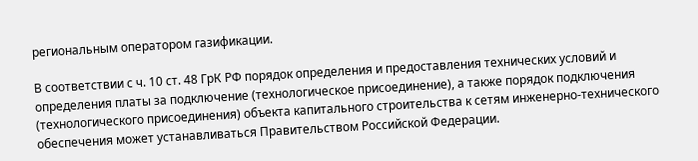региональным оператором газификации.

В соответствии с ч. 10 ст. 48 ГрК РФ порядок определения и предоставления технических условий и определения платы за подключение (технологическое присоединение), а также порядок подключения (технологического присоединения) объекта капитального строительства к сетям инженерно-технического обеспечения может устанавливаться Правительством Российской Федерации.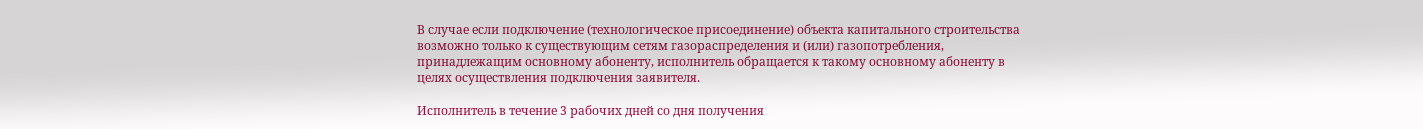В случае если подключение (технологическое присоединение) объекта капитального строительства возможно только к существующим сетям газораспределения и (или) газопотребления, принадлежащим основному абоненту, исполнитель обращается к такому основному абоненту в целях осуществления подключения заявителя.

Исполнитель в течение 3 рабочих дней со дня получения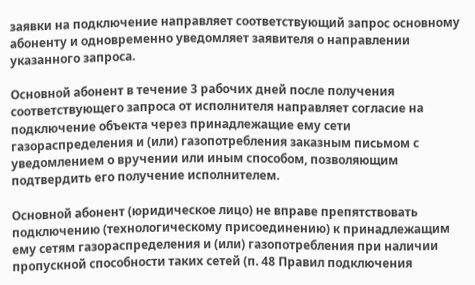заявки на подключение направляет соответствующий запрос основному абоненту и одновременно уведомляет заявителя о направлении указанного запроса.

Основной абонент в течение 3 рабочих дней после получения соответствующего запроса от исполнителя направляет согласие на подключение объекта через принадлежащие ему сети газораспределения и (или) газопотребления заказным письмом с уведомлением о вручении или иным способом, позволяющим подтвердить его получение исполнителем.

Основной абонент (юридическое лицо) не вправе препятствовать подключению (технологическому присоединению) к принадлежащим ему сетям газораспределения и (или) газопотребления при наличии пропускной способности таких сетей (п. 48 Правил подключения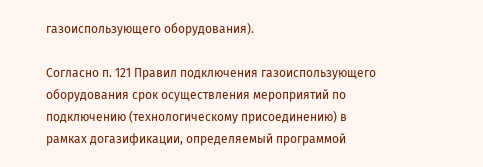газоиспользующего оборудования).

Согласно п. 121 Правил подключения газоиспользующего оборудования срок осуществления мероприятий по подключению (технологическому присоединению) в рамках догазификации, определяемый программой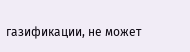газификации, не может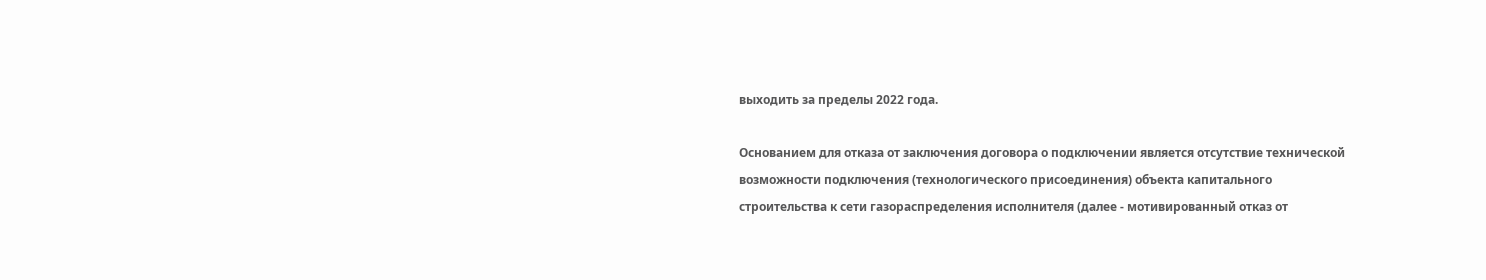выходить за пределы 2022 года.

Основанием для отказа от заключения договора о подключении является отсутствие технической возможности подключения (технологического присоединения) объекта капитального строительства к сети газораспределения исполнителя (далее - мотивированный отказ от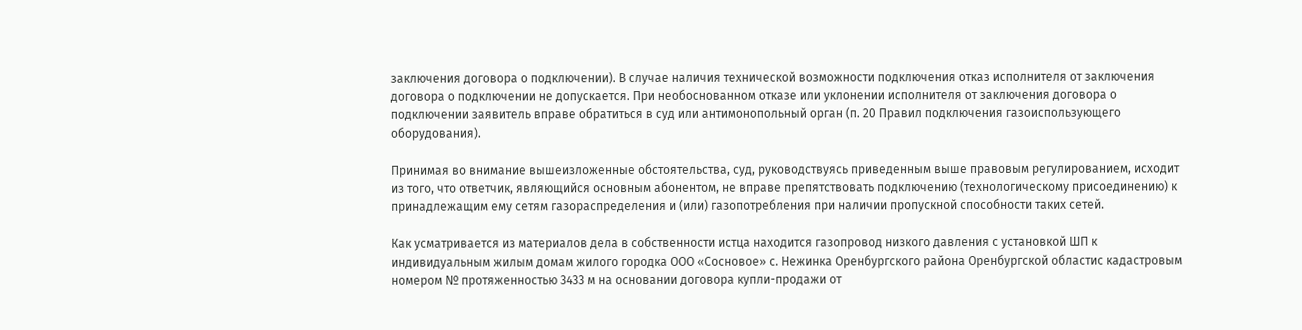заключения договора о подключении). В случае наличия технической возможности подключения отказ исполнителя от заключения договора о подключении не допускается. При необоснованном отказе или уклонении исполнителя от заключения договора о подключении заявитель вправе обратиться в суд или антимонопольный орган (п. 20 Правил подключения газоиспользующего оборудования).

Принимая во внимание вышеизложенные обстоятельства, суд, руководствуясь приведенным выше правовым регулированием, исходит из того, что ответчик, являющийся основным абонентом, не вправе препятствовать подключению (технологическому присоединению) к принадлежащим ему сетям газораспределения и (или) газопотребления при наличии пропускной способности таких сетей.

Как усматривается из материалов дела в собственности истца находится газопровод низкого давления с установкой ШП к индивидуальным жилым домам жилого городка ООО «Сосновое» с. Нежинка Оренбургского района Оренбургской областис кадастровым номером № протяженностью 3433 м на основании договора купли-продажи от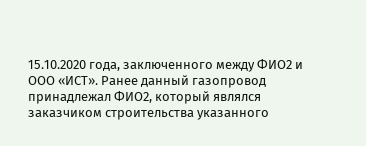15.10.2020 года, заключенного между ФИО2 и ООО «ИСТ». Ранее данный газопровод принадлежал ФИО2, который являлся заказчиком строительства указанного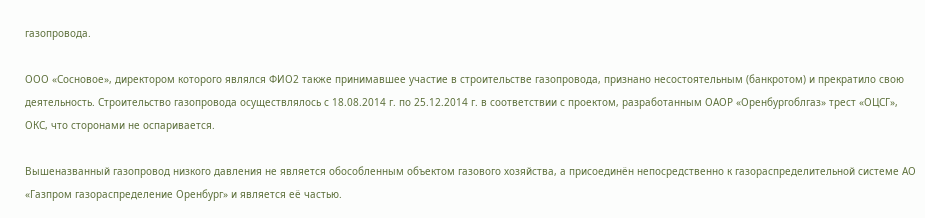газопровода.

ООО «Сосновое», директором которого являлся ФИО2 также принимавшее участие в строительстве газопровода, признано несостоятельным (банкротом) и прекратило свою деятельность. Строительство газопровода осуществлялось с 18.08.2014 г. по 25.12.2014 г. в соответствии с проектом, разработанным ОАОР «Оренбургоблгаз» трест «ОЦСГ», ОКС, что сторонами не оспаривается.

Вышеназванный газопровод низкого давления не является обособленным объектом газового хозяйства, а присоединён непосредственно к газораспределительной системе АО «Газпром газораспределение Оренбург» и является её частью.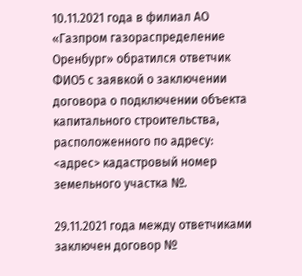10.11.2021 года в филиал АО «Газпром газораспределение Оренбург» обратился ответчик ФИО5 с заявкой о заключении договора о подключении объекта капитального строительства, расположенного по адресу: <адрес> кадастровый номер земельного участка №.

29.11.2021 года между ответчиками заключен договор №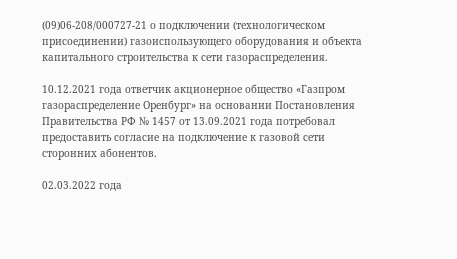(09)06-208/000727-21 о подключении (технологическом присоединении) газоиспользующего оборудования и объекта капитального строительства к сети газораспределения.

10.12.2021 года ответчик акционерное общество «Газпром газораспределение Оренбург» на основании Постановления Правительства РФ № 1457 от 13.09.2021 года потребовал предоставить согласие на подключение к газовой сети сторонних абонентов.

02.03.2022 года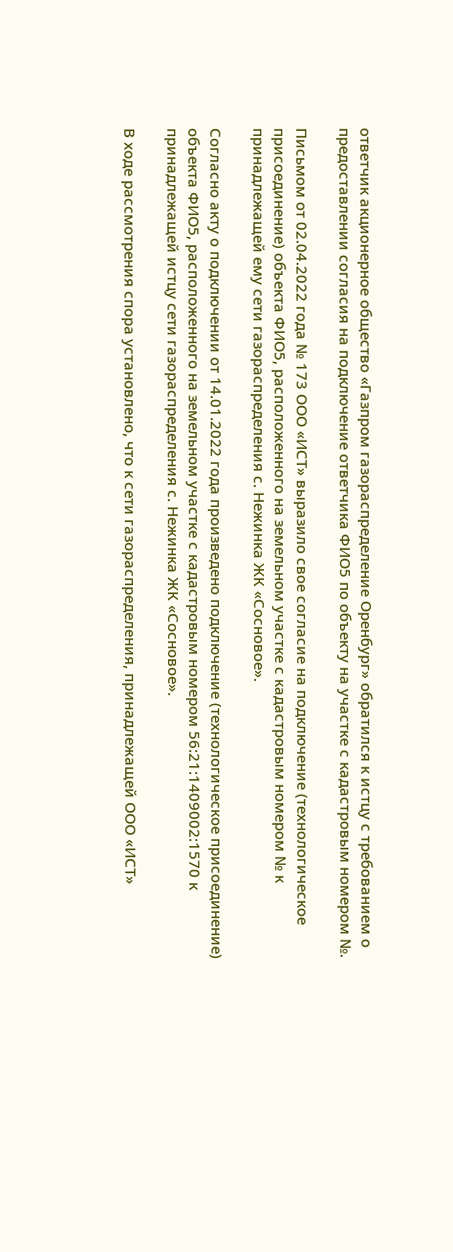ответчик акционерное общество «Газпром газораспределение Оренбург» обратился к истцу с требованием о предоставлении согласия на подключение ответчика ФИО5 по объекту на участке с кадастровым номером №.

Письмом от 02.04.2022 года № 173 ООО «ИСТ» выразило свое согласие на подключение (технологическое присоединение) объекта ФИО5, расположенного на земельном участке с кадастровым номером № к принадлежащей ему сети газораспределения с. Нежинка ЖК «Сосновое».

Согласно акту о подключении от 14.01.2022 года произведено подключение (технологическое присоединение) объекта ФИО5, расположенного на земельном участке с кадастровым номером 56:21:1409002:1570 к принадлежащей истцу сети газораспределения с. Нежинка ЖК «Сосновое».

В ходе рассмотрения спора установлено, что к сети газораспределения, принадлежащей ООО «ИСТ»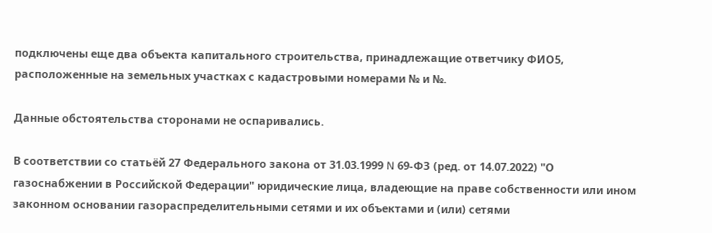подключены еще два объекта капитального строительства, принадлежащие ответчику ФИО5, расположенные на земельных участках с кадастровыми номерами № и №.

Данные обстоятельства сторонами не оспаривались.

В соответствии со статьёй 27 Федерального закона от 31.03.1999 N 69-ФЗ (ред. от 14.07.2022) "О газоснабжении в Российской Федерации" юридические лица, владеющие на праве собственности или ином законном основании газораспределительными сетями и их объектами и (или) сетями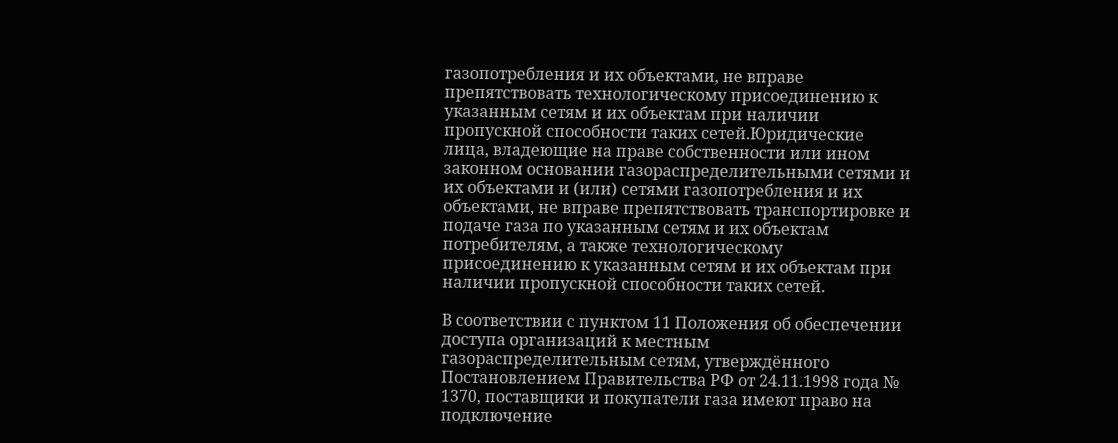газопотребления и их объектами, не вправе препятствовать технологическому присоединению к указанным сетям и их объектам при наличии пропускной способности таких сетей.Юридические лица, владеющие на праве собственности или ином законном основании газораспределительными сетями и их объектами и (или) сетями газопотребления и их объектами, не вправе препятствовать транспортировке и подаче газа по указанным сетям и их объектам потребителям, а также технологическому присоединению к указанным сетям и их объектам при наличии пропускной способности таких сетей.

В соответствии с пунктом 11 Положения об обеспечении доступа организаций к местным газораспределительным сетям, утверждённого Постановлением Правительства РФ от 24.11.1998 года № 1370, поставщики и покупатели газа имеют право на подключение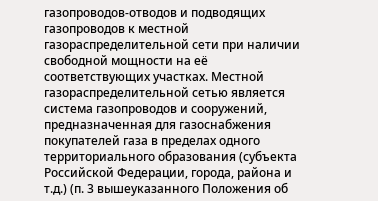газопроводов-отводов и подводящих газопроводов к местной газораспределительной сети при наличии свободной мощности на её соответствующих участках. Местной газораспределительной сетью является система газопроводов и сооружений, предназначенная для газоснабжения покупателей газа в пределах одного территориального образования (субъекта Российской Федерации, города, района и т.д.) (п. 3 вышеуказанного Положения об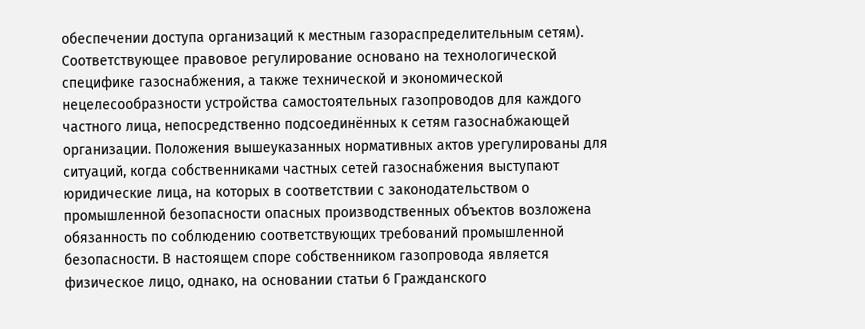обеспечении доступа организаций к местным газораспределительным сетям). Соответствующее правовое регулирование основано на технологической специфике газоснабжения, а также технической и экономической нецелесообразности устройства самостоятельных газопроводов для каждого частного лица, непосредственно подсоединённых к сетям газоснабжающей организации. Положения вышеуказанных нормативных актов урегулированы для ситуаций, когда собственниками частных сетей газоснабжения выступают юридические лица, на которых в соответствии с законодательством о промышленной безопасности опасных производственных объектов возложена обязанность по соблюдению соответствующих требований промышленной безопасности. В настоящем споре собственником газопровода является физическое лицо, однако, на основании статьи 6 Гражданского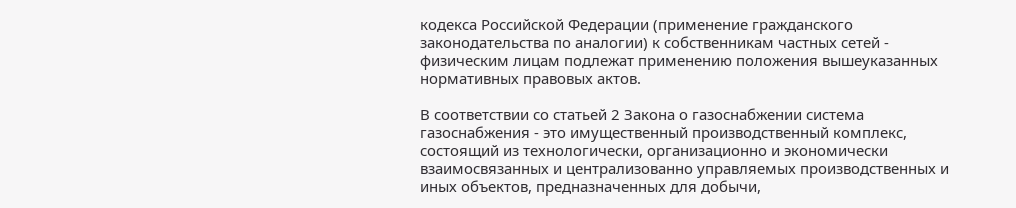кодекса Российской Федерации (применение гражданского законодательства по аналогии) к собственникам частных сетей - физическим лицам подлежат применению положения вышеуказанных нормативных правовых актов.

В соответствии со статьей 2 Закона о газоснабжении система газоснабжения - это имущественный производственный комплекс, состоящий из технологически, организационно и экономически взаимосвязанных и централизованно управляемых производственных и иных объектов, предназначенных для добычи,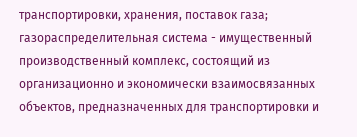транспортировки, хранения, поставок газа; газораспределительная система - имущественный производственный комплекс, состоящий из организационно и экономически взаимосвязанных объектов, предназначенных для транспортировки и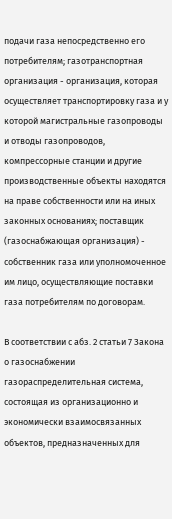подачи газа непосредственно его потребителям; газотранспортная организация - организация, которая осуществляет транспортировку газа и у которой магистральные газопроводы и отводы газопроводов, компрессорные станции и другие производственные объекты находятся на праве собственности или на иных законных основаниях; поставщик (газоснабжающая организация) - собственник газа или уполномоченное им лицо, осуществляющие поставки газа потребителям по договорам.

В соответствии с абз. 2 статьи 7 Закона о газоснабжении газораспределительная система, состоящая из организационно и экономически взаимосвязанных объектов, предназначенных для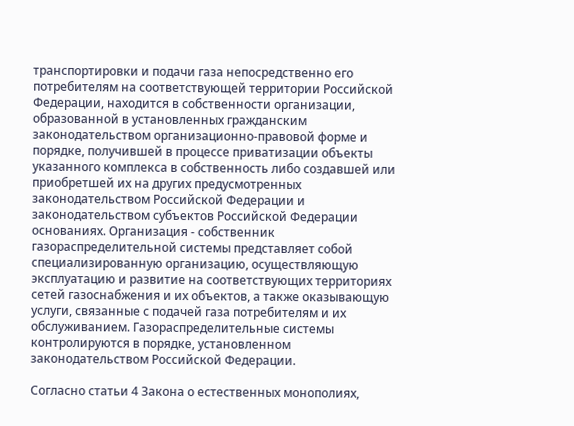транспортировки и подачи газа непосредственно его потребителям на соответствующей территории Российской Федерации, находится в собственности организации, образованной в установленных гражданским законодательством организационно-правовой форме и порядке, получившей в процессе приватизации объекты указанного комплекса в собственность либо создавшей или приобретшей их на других предусмотренных законодательством Российской Федерации и законодательством субъектов Российской Федерации основаниях. Организация - собственник газораспределительной системы представляет собой специализированную организацию, осуществляющую эксплуатацию и развитие на соответствующих территориях сетей газоснабжения и их объектов, а также оказывающую услуги, связанные с подачей газа потребителям и их обслуживанием. Газораспределительные системы контролируются в порядке, установленном законодательством Российской Федерации.

Согласно статьи 4 Закона о естественных монополиях,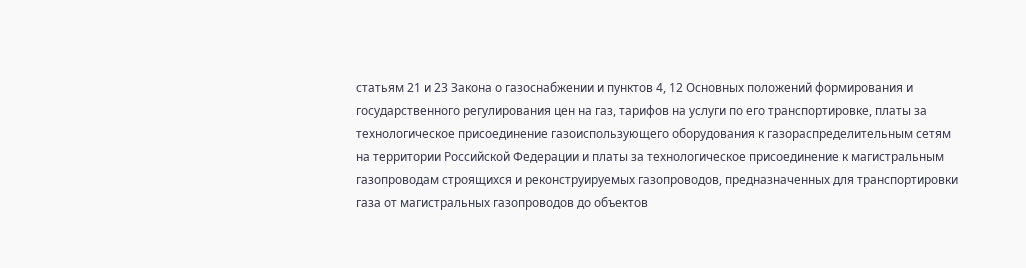статьям 21 и 23 Закона о газоснабжении и пунктов 4, 12 Основных положений формирования и государственного регулирования цен на газ, тарифов на услуги по его транспортировке, платы за технологическое присоединение газоиспользующего оборудования к газораспределительным сетям на территории Российской Федерации и платы за технологическое присоединение к магистральным газопроводам строящихся и реконструируемых газопроводов, предназначенных для транспортировки газа от магистральных газопроводов до объектов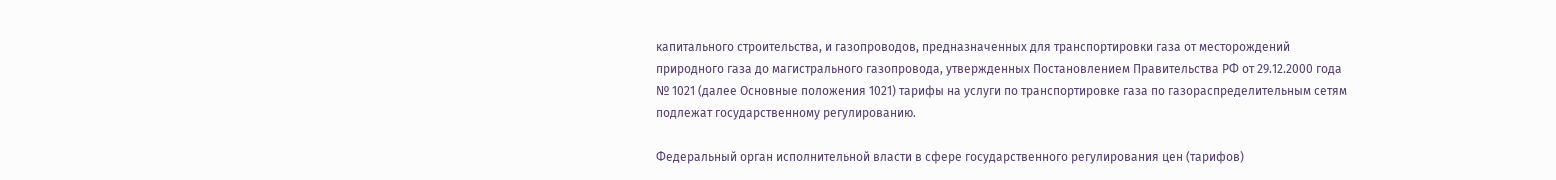капитального строительства, и газопроводов, предназначенных для транспортировки газа от месторождений природного газа до магистрального газопровода, утвержденных Постановлением Правительства РФ от 29.12.2000 года № 1021 (далее Основные положения 1021) тарифы на услуги по транспортировке газа по газораспределительным сетям подлежат государственному регулированию.

Федеральный орган исполнительной власти в сфере государственного регулирования цен (тарифов)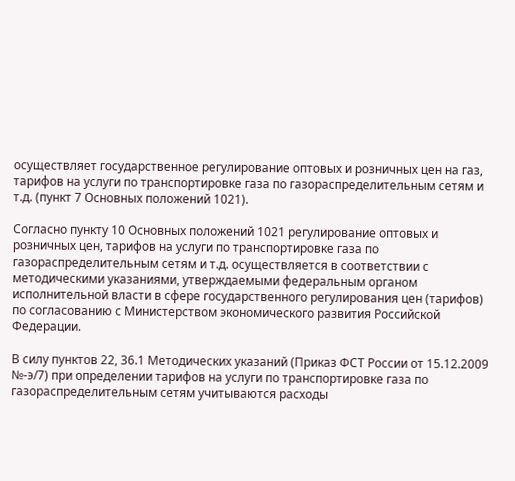осуществляет государственное регулирование оптовых и розничных цен на газ, тарифов на услуги по транспортировке газа по газораспределительным сетям и т.д. (пункт 7 Основных положений 1021).

Согласно пункту 10 Основных положений 1021 регулирование оптовых и розничных цен, тарифов на услуги по транспортировке газа по газораспределительным сетям и т.д. осуществляется в соответствии с методическими указаниями, утверждаемыми федеральным органом исполнительной власти в сфере государственного регулирования цен (тарифов) по согласованию с Министерством экономического развития Российской Федерации.

В силу пунктов 22, 36.1 Методических указаний (Приказ ФСТ России от 15.12.2009 №-э/7) при определении тарифов на услуги по транспортировке газа по газораспределительным сетям учитываются расходы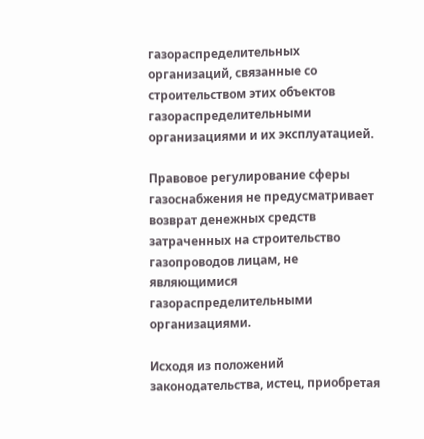газораспределительных организаций, связанные со строительством этих объектов газораспределительными организациями и их эксплуатацией.

Правовое регулирование сферы газоснабжения не предусматривает возврат денежных средств затраченных на строительство газопроводов лицам, не являющимися газораспределительными организациями.

Исходя из положений законодательства, истец, приобретая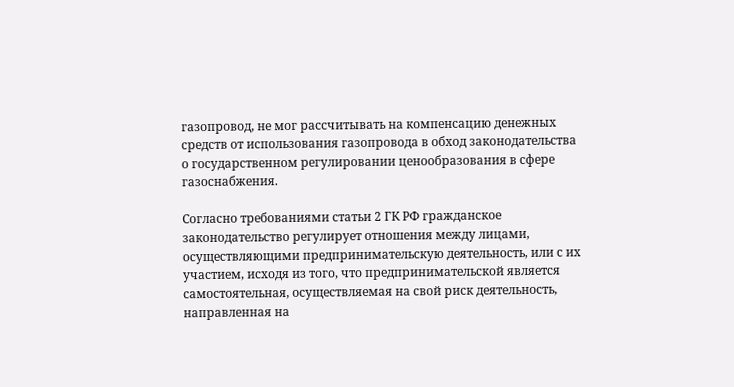газопровод, не мог рассчитывать на компенсацию денежных средств от использования газопровода в обход законодательства о государственном регулировании ценообразования в сфере газоснабжения.

Согласно требованиями статьи 2 ГК РФ гражданское законодательство регулирует отношения между лицами, осуществляющими предпринимательскую деятельность, или с их участием, исходя из того, что предпринимательской является самостоятельная, осуществляемая на свой риск деятельность, направленная на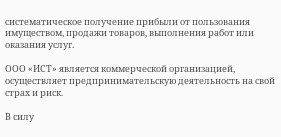систематическое получение прибыли от пользования имуществом, продажи товаров, выполнения работ или оказания услуг.

ООО «ИСТ» является коммерческой организацией, осуществляет предпринимательскую деятельность на свой страх и риск.

В силу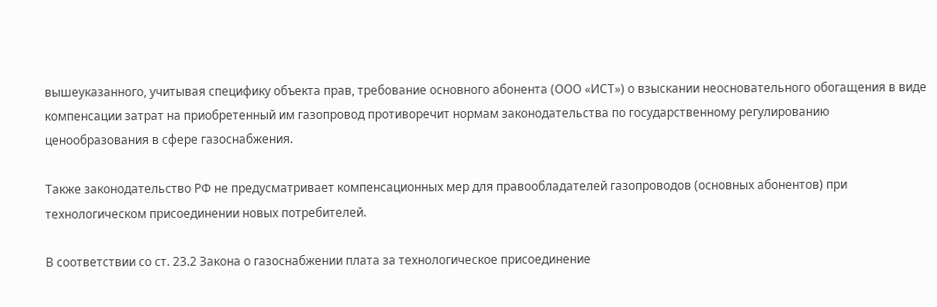вышеуказанного, учитывая специфику объекта прав, требование основного абонента (ООО «ИСТ») о взыскании неосновательного обогащения в виде компенсации затрат на приобретенный им газопровод противоречит нормам законодательства по государственному регулированию ценообразования в сфере газоснабжения.

Также законодательство РФ не предусматривает компенсационных мер для правообладателей газопроводов (основных абонентов) при технологическом присоединении новых потребителей.

В соответствии со ст. 23.2 Закона о газоснабжении плата за технологическое присоединение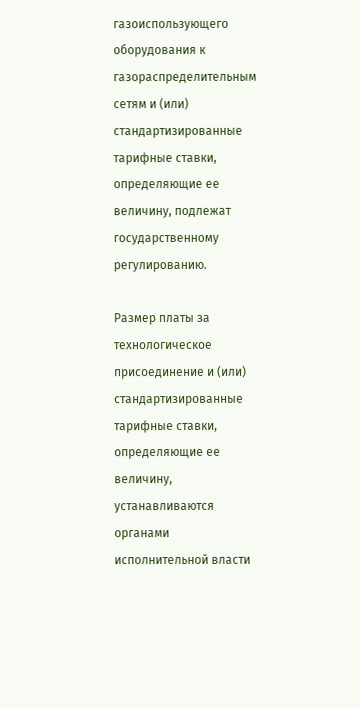газоиспользующего оборудования к газораспределительным сетям и (или) стандартизированные тарифные ставки, определяющие ее величину, подлежат государственному регулированию.

Размер платы за технологическое присоединение и (или) стандартизированные тарифные ставки, определяющие ее величину, устанавливаются органами исполнительной власти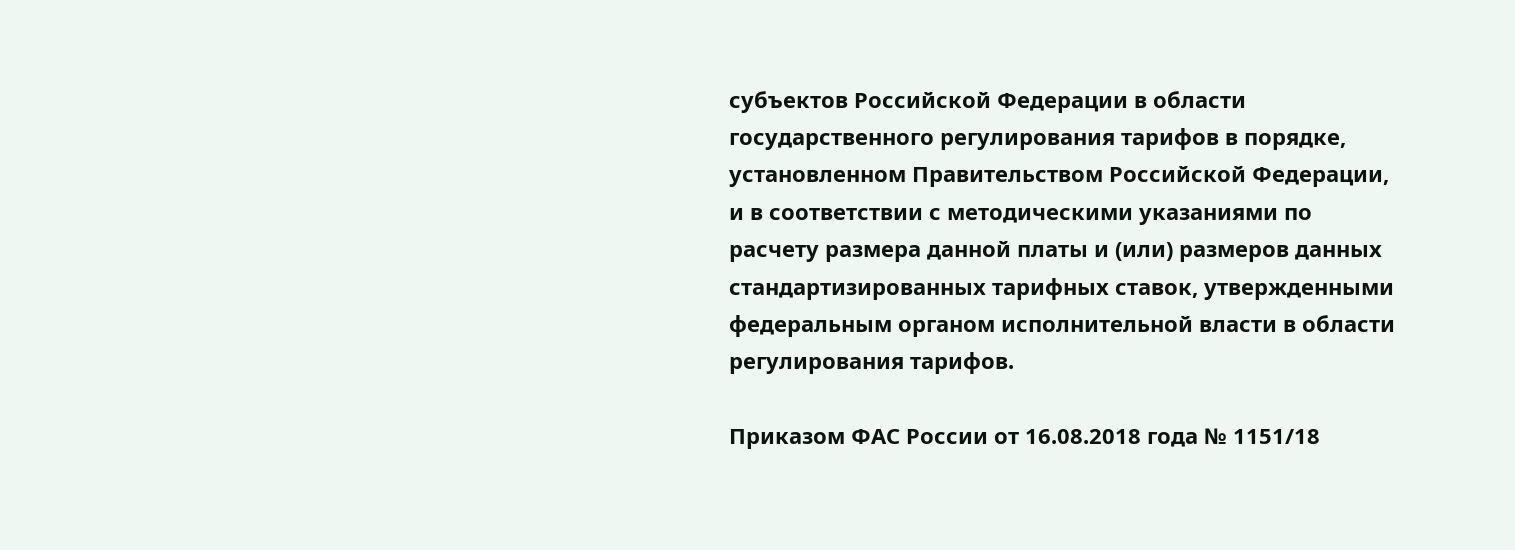субъектов Российской Федерации в области государственного регулирования тарифов в порядке, установленном Правительством Российской Федерации, и в соответствии с методическими указаниями по расчету размера данной платы и (или) размеров данных стандартизированных тарифных ставок, утвержденными федеральным органом исполнительной власти в области регулирования тарифов.

Приказом ФАС России от 16.08.2018 года № 1151/18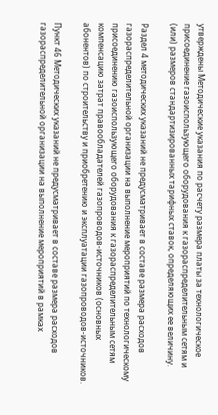утверждены Методические указания по расчету размера платы за технологическое присоединение газоиспользующего оборудования к газораспределительным сетям и (или) размеров стандартизированных тарифных ставок, определяющих ее величину.

Раздел 4 методических указаний не предусматривает в составе размера расходов газораспределительной организации на выполнение мероприятий по технологическому присоединению газоиспользующего оборудования к газораспределительным сетям компенсацию затрат правообладателей газопроводов-источников (основных абонентов) по строительству и приобретению и эксплуатации газопроводов-источников.

Пункт 46 Методических указаний не предусматривает в составе размера расходов газораспределительной организации на выполнение мероприятий в рамках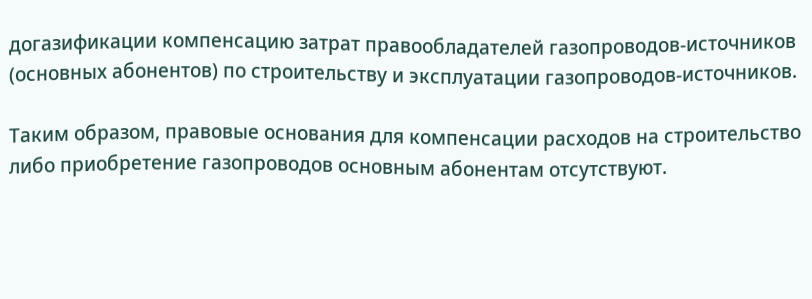догазификации компенсацию затрат правообладателей газопроводов-источников (основных абонентов) по строительству и эксплуатации газопроводов-источников.

Таким образом, правовые основания для компенсации расходов на строительство либо приобретение газопроводов основным абонентам отсутствуют.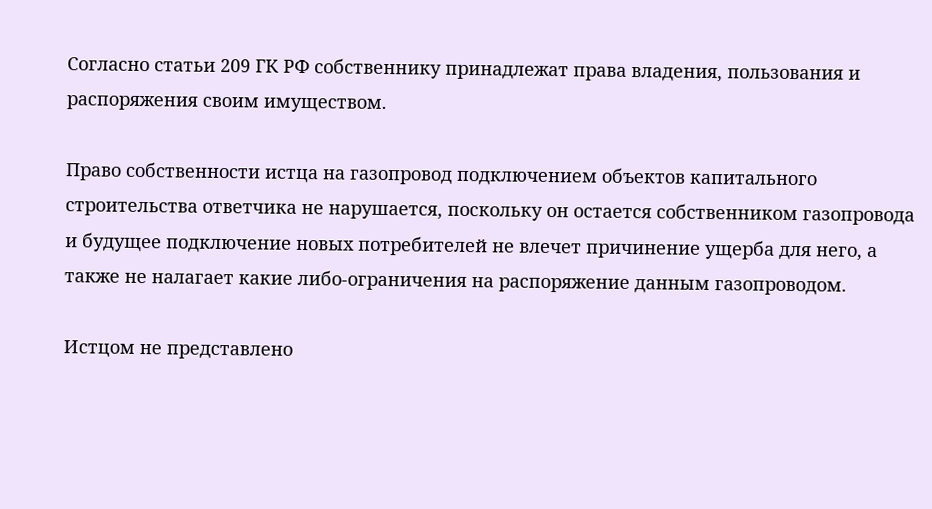Согласно статьи 209 ГК РФ собственнику принадлежат права владения, пользования и распоряжения своим имуществом.

Право собственности истца на газопровод подключением объектов капитального строительства ответчика не нарушается, поскольку он остается собственником газопровода и будущее подключение новых потребителей не влечет причинение ущерба для него, а также не налагает какие либо-ограничения на распоряжение данным газопроводом.

Истцом не представлено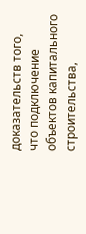доказательств того, что подключение объектов капитального строительства,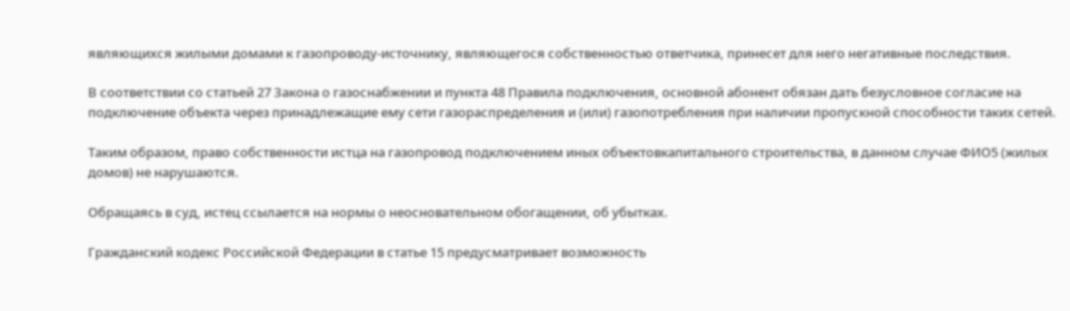являющихся жилыми домами к газопроводу-источнику, являющегося собственностью ответчика, принесет для него негативные последствия.

В соответствии со статьей 27 Закона о газоснабжении и пункта 48 Правила подключения, основной абонент обязан дать безусловное согласие на подключение объекта через принадлежащие ему сети газораспределения и (или) газопотребления при наличии пропускной способности таких сетей.

Таким образом, право собственности истца на газопровод подключением иных объектовкапитального строительства, в данном случае ФИО5 (жилых домов) не нарушаются.

Обращаясь в суд, истец ссылается на нормы о неосновательном обогащении, об убытках.

Гражданский кодекс Российской Федерации в статье 15 предусматривает возможность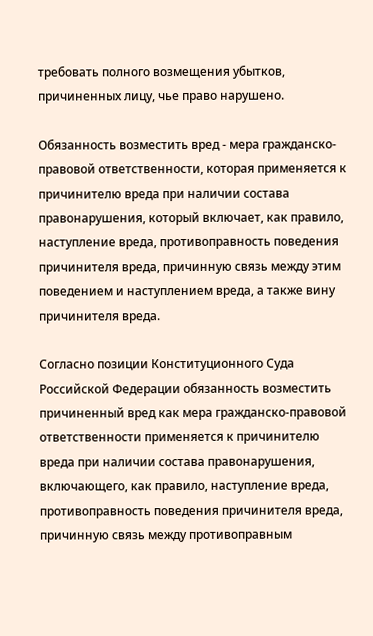требовать полного возмещения убытков, причиненных лицу, чье право нарушено.

Обязанность возместить вред - мера гражданско-правовой ответственности, которая применяется к причинителю вреда при наличии состава правонарушения, который включает, как правило, наступление вреда, противоправность поведения причинителя вреда, причинную связь между этим поведением и наступлением вреда, а также вину причинителя вреда.

Согласно позиции Конституционного Суда Российской Федерации обязанность возместить причиненный вред как мера гражданско-правовой ответственности применяется к причинителю вреда при наличии состава правонарушения, включающего, как правило, наступление вреда, противоправность поведения причинителя вреда, причинную связь между противоправным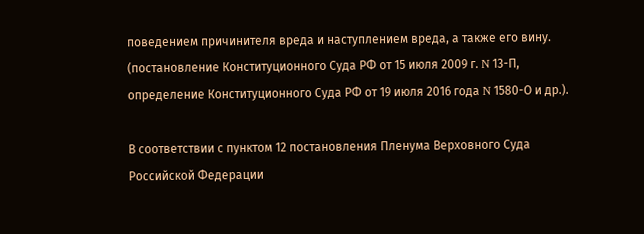поведением причинителя вреда и наступлением вреда, а также его вину. (постановление Конституционного Суда РФ от 15 июля 2009 г. N 13-П, определение Конституционного Суда РФ от 19 июля 2016 года N 1580-О и др.).

В соответствии с пунктом 12 постановления Пленума Верховного Суда Российской Федерации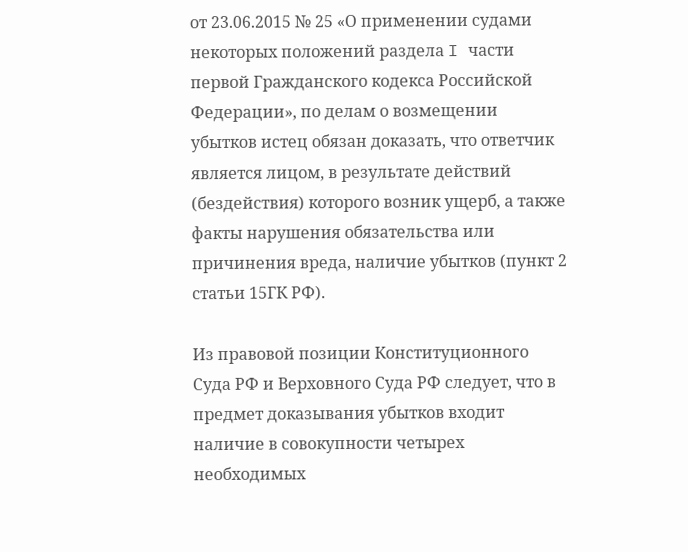от 23.06.2015 № 25 «О применении судами некоторых положений раздела I части первой Гражданского кодекса Российской Федерации», по делам о возмещении убытков истец обязан доказать, что ответчик является лицом, в результате действий (бездействия) которого возник ущерб, а также факты нарушения обязательства или причинения вреда, наличие убытков (пункт 2 статьи 15ГК РФ).

Из правовой позиции Конституционного Суда РФ и Верховного Суда РФ следует, что в предмет доказывания убытков входит наличие в совокупности четырех необходимых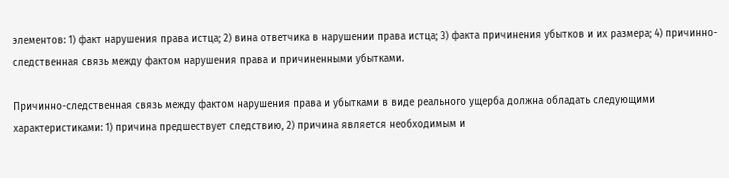элементов: 1) факт нарушения права истца; 2) вина ответчика в нарушении права истца; 3) факта причинения убытков и их размера; 4) причинно-следственная связь между фактом нарушения права и причиненными убытками.

Причинно-следственная связь между фактом нарушения права и убытками в виде реального ущерба должна обладать следующими характеристиками: 1) причина предшествует следствию, 2) причина является необходимым и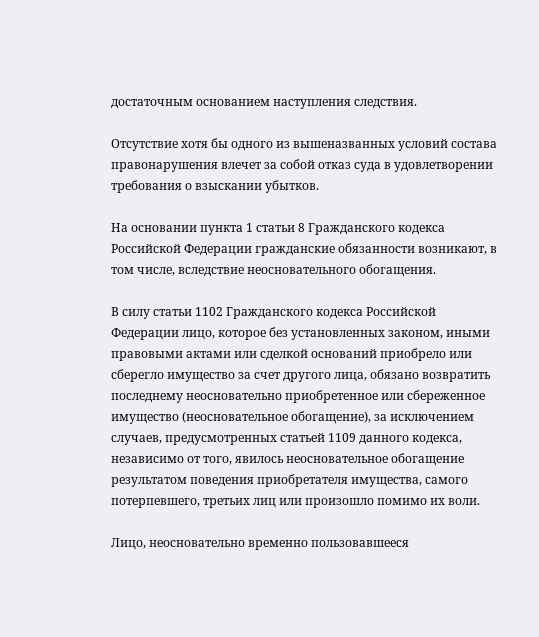достаточным основанием наступления следствия.

Отсутствие хотя бы одного из вышеназванных условий состава правонарушения влечет за собой отказ суда в удовлетворении требования о взыскании убытков.

На основании пункта 1 статьи 8 Гражданского кодекса Российской Федерации гражданские обязанности возникают, в том числе, вследствие неосновательного обогащения.

В силу статьи 1102 Гражданского кодекса Российской Федерации лицо, которое без установленных законом, иными правовыми актами или сделкой оснований приобрело или сберегло имущество за счет другого лица, обязано возвратить последнему неосновательно приобретенное или сбереженное имущество (неосновательное обогащение), за исключением случаев, предусмотренных статьей 1109 данного кодекса, независимо от того, явилось неосновательное обогащение результатом поведения приобретателя имущества, самого потерпевшего, третьих лиц или произошло помимо их воли.

Лицо, неосновательно временно пользовавшееся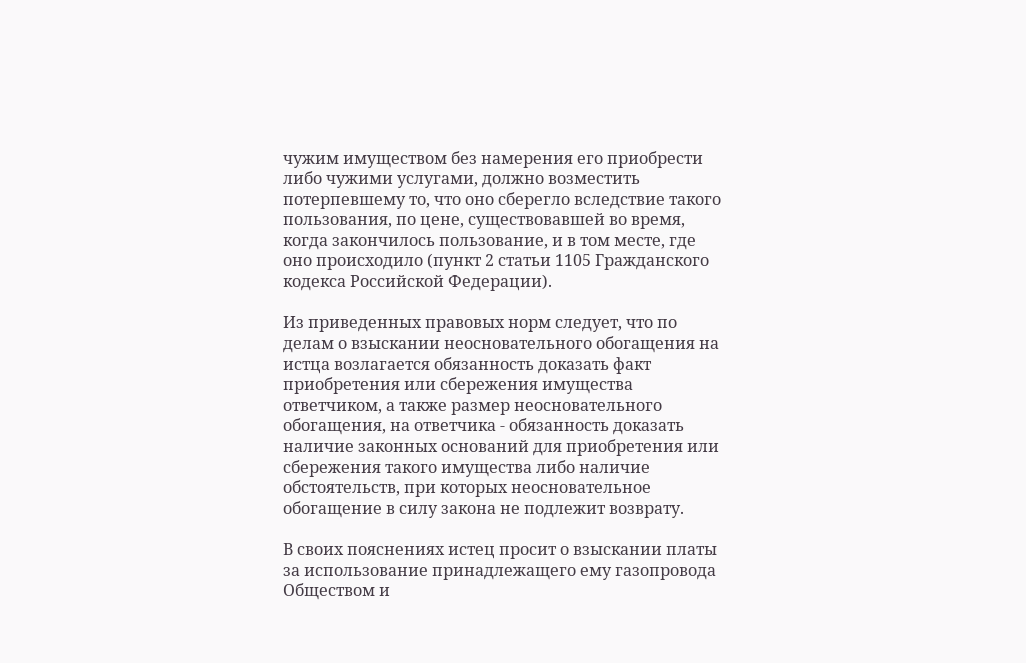чужим имуществом без намерения его приобрести либо чужими услугами, должно возместить потерпевшему то, что оно сберегло вследствие такого пользования, по цене, существовавшей во время, когда закончилось пользование, и в том месте, где оно происходило (пункт 2 статьи 1105 Гражданского кодекса Российской Федерации).

Из приведенных правовых норм следует, что по делам о взыскании неосновательного обогащения на истца возлагается обязанность доказать факт приобретения или сбережения имущества ответчиком, а также размер неосновательного обогащения, на ответчика - обязанность доказать наличие законных оснований для приобретения или сбережения такого имущества либо наличие обстоятельств, при которых неосновательное обогащение в силу закона не подлежит возврату.

В своих пояснениях истец просит о взыскании платы за использование принадлежащего ему газопровода Обществом и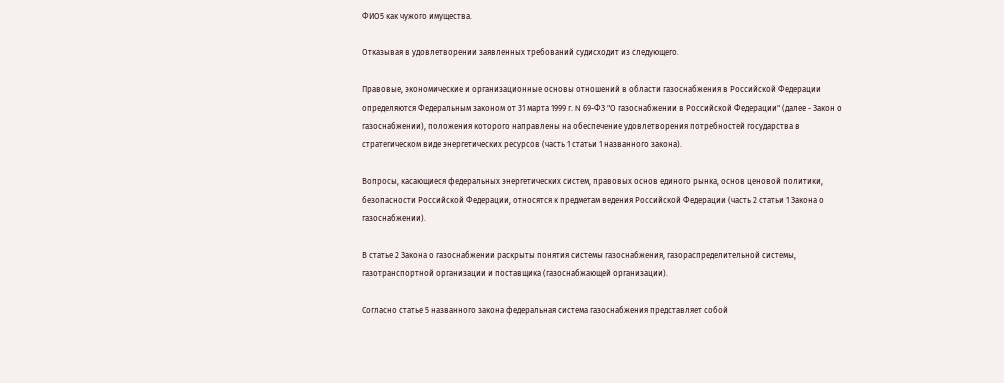ФИО5 как чужого имущества.

Отказывая в удовлетворении заявленных требований судисходит из следующего.

Правовые, экономические и организационные основы отношений в области газоснабжения в Российской Федерации определяются Федеральным законом от 31 марта 1999 г. N 69-ФЗ "О газоснабжении в Российской Федерации" (далее - Закон о газоснабжении), положения которого направлены на обеспечение удовлетворения потребностей государства в стратегическом виде энергетических ресурсов (часть 1 статьи 1 названного закона).

Вопросы, касающиеся федеральных энергетических систем, правовых основ единого рынка, основ ценовой политики, безопасности Российской Федерации, относятся к предметам ведения Российской Федерации (часть 2 статьи 1 Закона о газоснабжении).

В статье 2 Закона о газоснабжении раскрыты понятия системы газоснабжения, газораспределительной системы, газотранспортной организации и поставщика (газоснабжающей организации).

Согласно статье 5 названного закона федеральная система газоснабжения представляет собой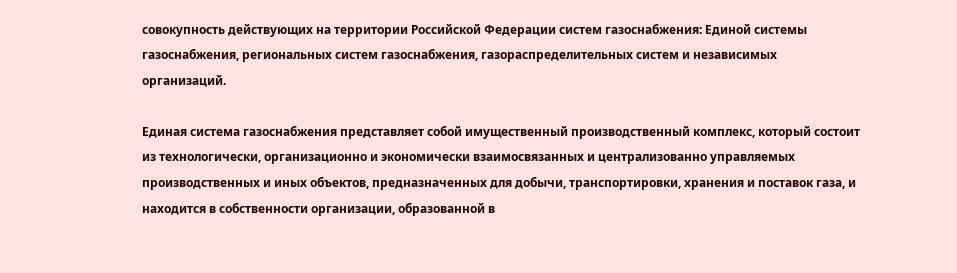совокупность действующих на территории Российской Федерации систем газоснабжения: Единой системы газоснабжения, региональных систем газоснабжения, газораспределительных систем и независимых организаций.

Единая система газоснабжения представляет собой имущественный производственный комплекс, который состоит из технологически, организационно и экономически взаимосвязанных и централизованно управляемых производственных и иных объектов, предназначенных для добычи, транспортировки, хранения и поставок газа, и находится в собственности организации, образованной в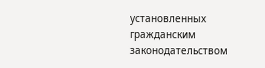установленных гражданским законодательством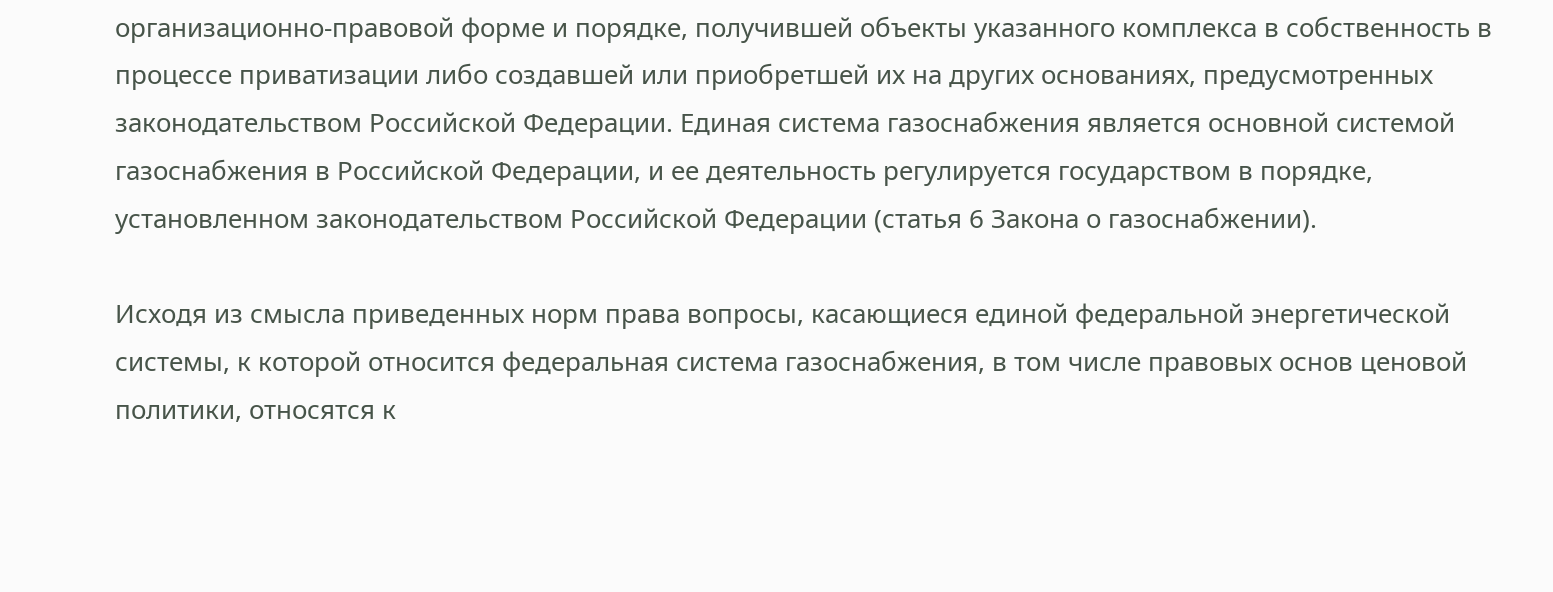организационно-правовой форме и порядке, получившей объекты указанного комплекса в собственность в процессе приватизации либо создавшей или приобретшей их на других основаниях, предусмотренных законодательством Российской Федерации. Единая система газоснабжения является основной системой газоснабжения в Российской Федерации, и ее деятельность регулируется государством в порядке, установленном законодательством Российской Федерации (статья 6 Закона о газоснабжении).

Исходя из смысла приведенных норм права вопросы, касающиеся единой федеральной энергетической системы, к которой относится федеральная система газоснабжения, в том числе правовых основ ценовой политики, относятся к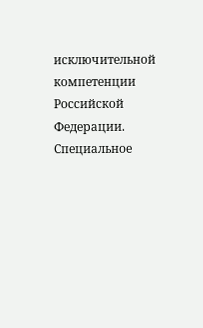исключительной компетенции Российской Федерации. Специальное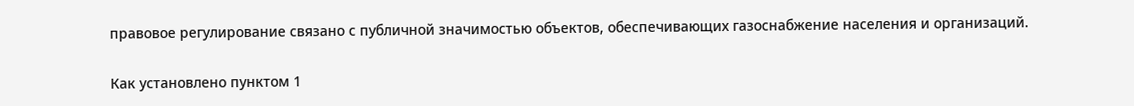правовое регулирование связано с публичной значимостью объектов, обеспечивающих газоснабжение населения и организаций.

Как установлено пунктом 1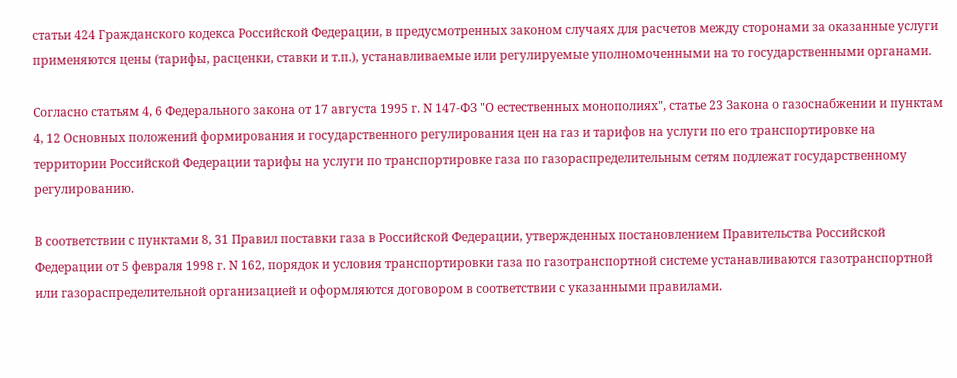статьи 424 Гражданского кодекса Российской Федерации, в предусмотренных законом случаях для расчетов между сторонами за оказанные услуги применяются цены (тарифы, расценки, ставки и т.п.), устанавливаемые или регулируемые уполномоченными на то государственными органами.

Согласно статьям 4, 6 Федерального закона от 17 августа 1995 г. N 147-ФЗ "О естественных монополиях", статье 23 Закона о газоснабжении и пунктам 4, 12 Основных положений формирования и государственного регулирования цен на газ и тарифов на услуги по его транспортировке на территории Российской Федерации тарифы на услуги по транспортировке газа по газораспределительным сетям подлежат государственному регулированию.

В соответствии с пунктами 8, 31 Правил поставки газа в Российской Федерации, утвержденных постановлением Правительства Российской Федерации от 5 февраля 1998 г. N 162, порядок и условия транспортировки газа по газотранспортной системе устанавливаются газотранспортной или газораспределительной организацией и оформляются договором в соответствии с указанными правилами.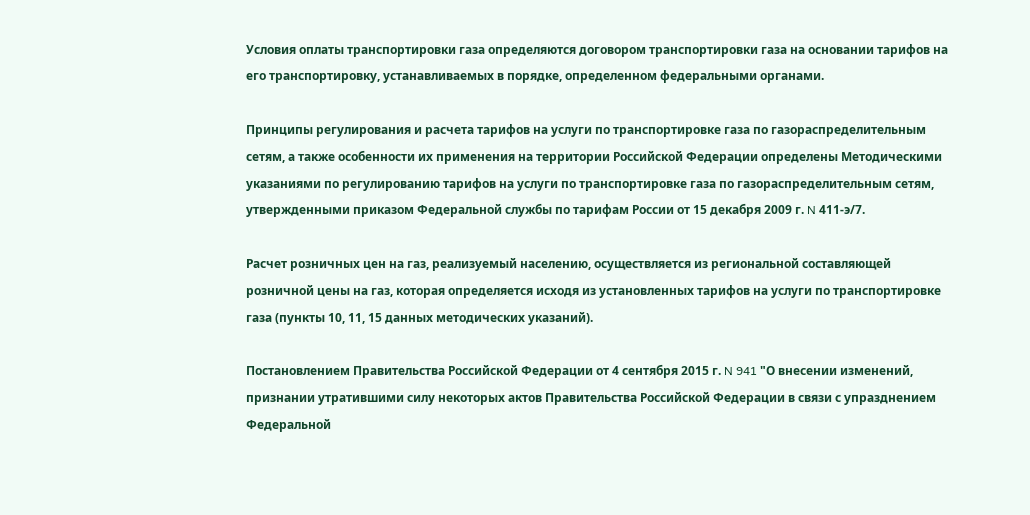Условия оплаты транспортировки газа определяются договором транспортировки газа на основании тарифов на его транспортировку, устанавливаемых в порядке, определенном федеральными органами.

Принципы регулирования и расчета тарифов на услуги по транспортировке газа по газораспределительным сетям, а также особенности их применения на территории Российской Федерации определены Методическими указаниями по регулированию тарифов на услуги по транспортировке газа по газораспределительным сетям, утвержденными приказом Федеральной службы по тарифам России от 15 декабря 2009 г. N 411-э/7.

Расчет розничных цен на газ, реализуемый населению, осуществляется из региональной составляющей розничной цены на газ, которая определяется исходя из установленных тарифов на услуги по транспортировке газа (пункты 10, 11, 15 данных методических указаний).

Постановлением Правительства Российской Федерации от 4 сентября 2015 г. N 941 "О внесении изменений, признании утратившими силу некоторых актов Правительства Российской Федерации в связи с упразднением Федеральной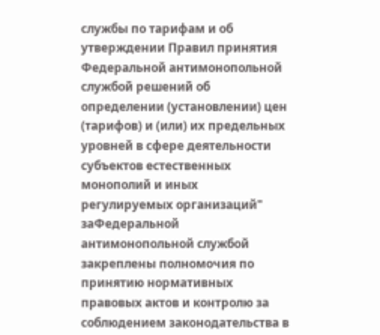службы по тарифам и об утверждении Правил принятия Федеральной антимонопольной службой решений об определении (установлении) цен (тарифов) и (или) их предельных уровней в сфере деятельности субъектов естественных монополий и иных регулируемых организаций" заФедеральной антимонопольной службой закреплены полномочия по принятию нормативных правовых актов и контролю за соблюдением законодательства в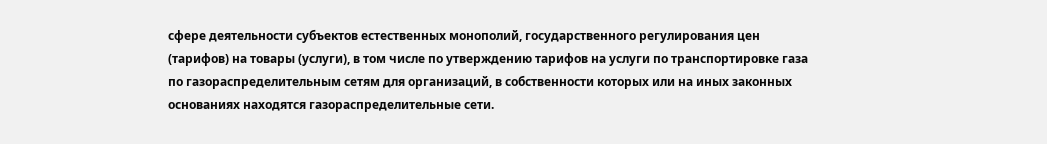сфере деятельности субъектов естественных монополий, государственного регулирования цен (тарифов) на товары (услуги), в том числе по утверждению тарифов на услуги по транспортировке газа по газораспределительным сетям для организаций, в собственности которых или на иных законных основаниях находятся газораспределительные сети.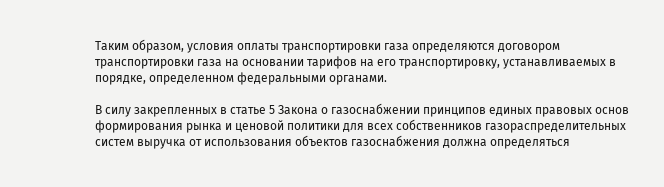Таким образом, условия оплаты транспортировки газа определяются договором транспортировки газа на основании тарифов на его транспортировку, устанавливаемых в порядке, определенном федеральными органами.

В силу закрепленных в статье 5 Закона о газоснабжении принципов единых правовых основ формирования рынка и ценовой политики для всех собственников газораспределительных систем выручка от использования объектов газоснабжения должна определяться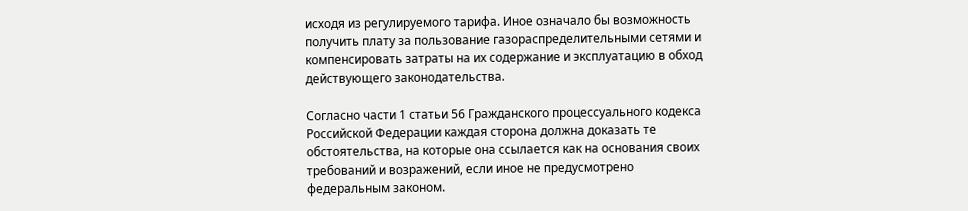исходя из регулируемого тарифа. Иное означало бы возможность получить плату за пользование газораспределительными сетями и компенсировать затраты на их содержание и эксплуатацию в обход действующего законодательства.

Согласно части 1 статьи 56 Гражданского процессуального кодекса Российской Федерации каждая сторона должна доказать те обстоятельства, на которые она ссылается как на основания своих требований и возражений, если иное не предусмотрено федеральным законом.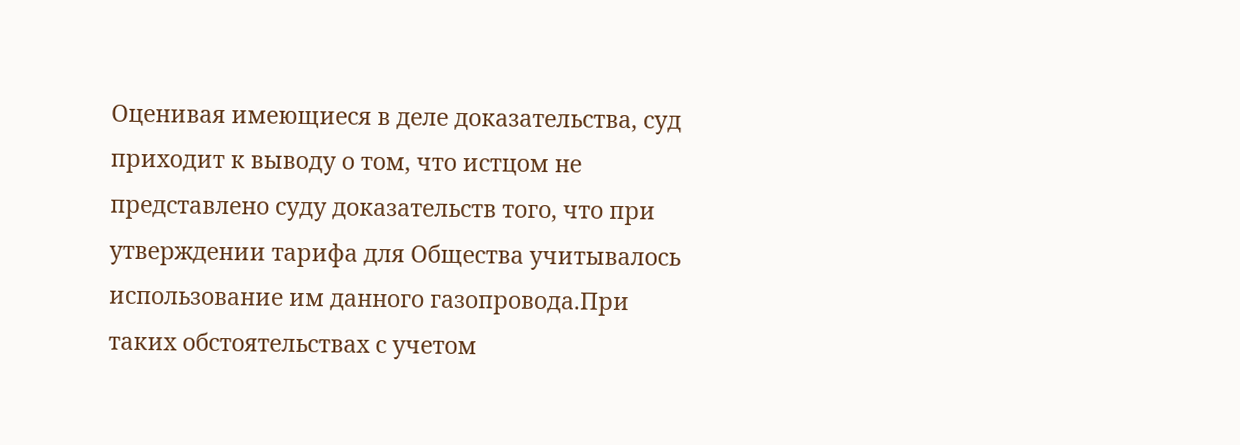Оценивая имеющиеся в деле доказательства, суд приходит к выводу о том, что истцом не представлено суду доказательств того, что при утверждении тарифа для Общества учитывалось использование им данного газопровода.При таких обстоятельствах с учетом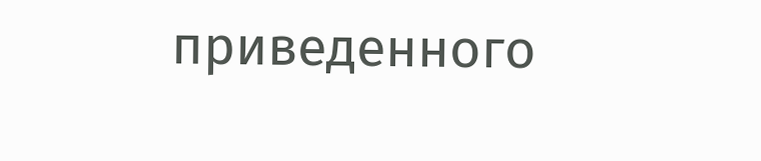приведенного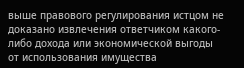выше правового регулирования истцом не доказано извлечения ответчиком какого-либо дохода или экономической выгоды от использования имущества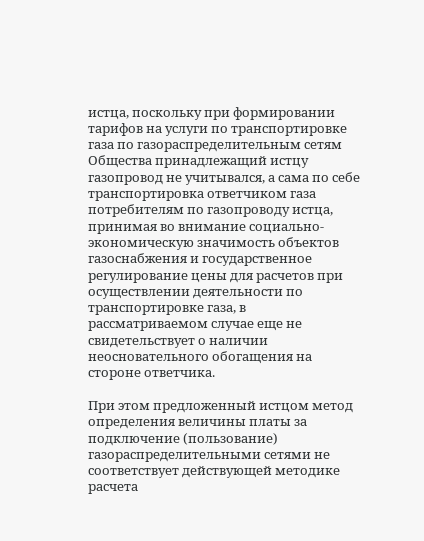истца, поскольку при формировании тарифов на услуги по транспортировке газа по газораспределительным сетям Общества принадлежащий истцу газопровод не учитывался, а сама по себе транспортировка ответчиком газа потребителям по газопроводу истца, принимая во внимание социально-экономическую значимость объектов газоснабжения и государственное регулирование цены для расчетов при осуществлении деятельности по транспортировке газа, в рассматриваемом случае еще не свидетельствует о наличии неосновательного обогащения на стороне ответчика.

При этом предложенный истцом метод определения величины платы за подключение (пользование) газораспределительными сетями не соответствует действующей методике расчета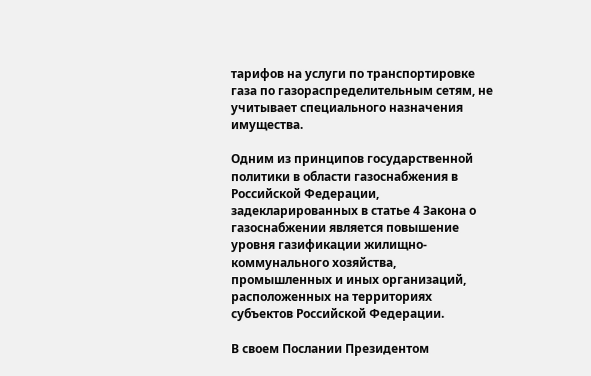тарифов на услуги по транспортировке газа по газораспределительным сетям, не учитывает специального назначения имущества.

Одним из принципов государственной политики в области газоснабжения в Российской Федерации, задекларированных в статье 4 Закона о газоснабжении является повышение уровня газификации жилищно-коммунального хозяйства, промышленных и иных организаций, расположенных на территориях субъектов Российской Федерации.

В своем Послании Президентом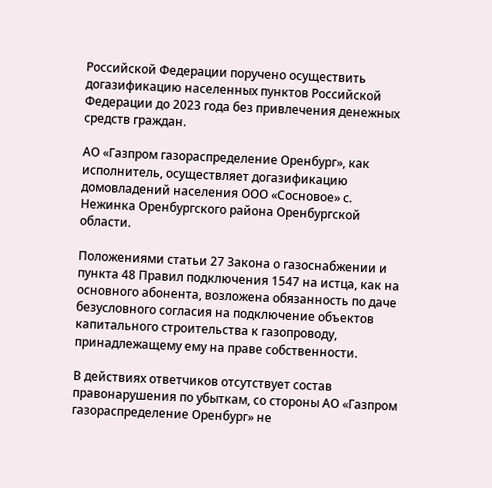Российской Федерации поручено осуществить догазификацию населенных пунктов Российской Федерации до 2023 года без привлечения денежных средств граждан.

АО «Газпром газораспределение Оренбург», как исполнитель, осуществляет догазификацию домовладений населения ООО «Сосновое» с. Нежинка Оренбургского района Оренбургской области.

Положениями статьи 27 Закона о газоснабжении и пункта 48 Правил подключения 1547 на истца, как на основного абонента, возложена обязанность по даче безусловного согласия на подключение объектов капитального строительства к газопроводу, принадлежащему ему на праве собственности.

В действиях ответчиков отсутствует состав правонарушения по убыткам, со стороны АО «Газпром газораспределение Оренбург» не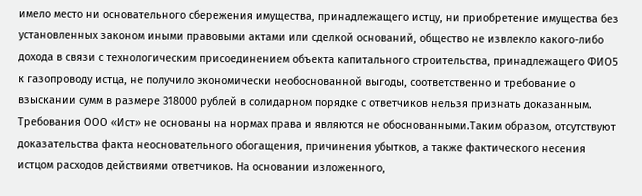имело место ни основательного сбережения имущества, принадлежащего истцу, ни приобретение имущества без установленных законом иными правовыми актами или сделкой оснований, общество не извлекло какого-либо дохода в связи с технологическим присоединением объекта капитального строительства, принадлежащего ФИО5 к газопроводу истца, не получило экономически необоснованной выгоды, соответственно и требование о взыскании сумм в размере 318000 рублей в солидарном порядке с ответчиков нельзя признать доказанным. Требования ООО «Ист» не основаны на нормах права и являются не обоснованными.Таким образом, отсутствуют доказательства факта неосновательного обогащения, причинения убытков, а также фактического несения истцом расходов действиями ответчиков. На основании изложенного,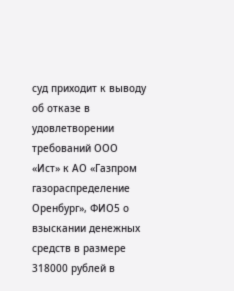суд приходит к выводу об отказе в удовлетворении требований ООО «Ист» к АО «Газпром газораспределение Оренбург», ФИО5 о взыскании денежных средств в размере 318000 рублей в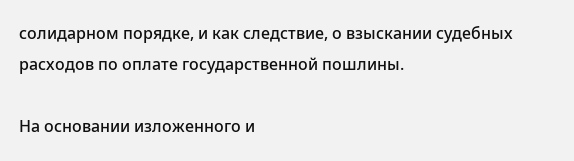солидарном порядке, и как следствие, о взыскании судебных расходов по оплате государственной пошлины.

На основании изложенного и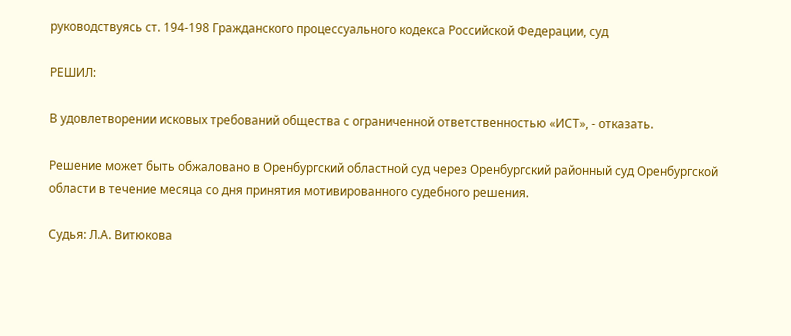руководствуясь ст. 194-198 Гражданского процессуального кодекса Российской Федерации, суд

РЕШИЛ:

В удовлетворении исковых требований общества с ограниченной ответственностью «ИСТ», - отказать.

Решение может быть обжаловано в Оренбургский областной суд через Оренбургский районный суд Оренбургской области в течение месяца со дня принятия мотивированного судебного решения.

Судья: Л.А. Витюкова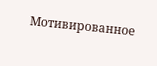Мотивированное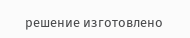решение изготовлено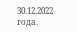30.12.2022 года.